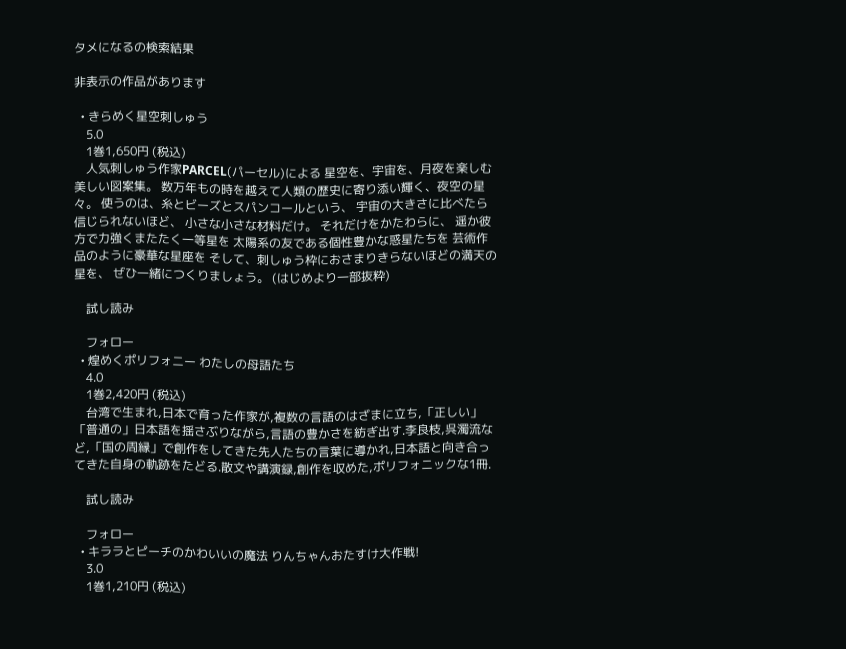タメになるの検索結果

非表示の作品があります

  • きらめく星空刺しゅう
    5.0
    1巻1,650円 (税込)
    人気刺しゅう作家PARCEL(パーセル)による 星空を、宇宙を、月夜を楽しむ美しい図案集。 数万年もの時を越えて人類の歴史に寄り添い輝く、夜空の星々。 使うのは、糸とビーズとスパンコールという、 宇宙の大きさに比べたら信じられないほど、 小さな小さな材料だけ。 それだけをかたわらに、 遥か彼方で力強くまたたく一等星を 太陽系の友である個性豊かな惑星たちを 芸術作品のように豪華な星座を そして、刺しゅう枠におさまりきらないほどの満天の星を、 ぜひ一緒につくりましょう。 (はじめより一部抜粋)

    試し読み

    フォロー
  • 煌めくポリフォニー わたしの母語たち
    4.0
    1巻2,420円 (税込)
    台湾で生まれ,日本で育った作家が,複数の言語のはざまに立ち,「正しい」「普通の」日本語を揺さぶりながら,言語の豊かさを紡ぎ出す.李良枝,呉濁流など,「国の周縁」で創作をしてきた先人たちの言葉に導かれ,日本語と向き合ってきた自身の軌跡をたどる.散文や講演録,創作を収めた,ポリフォニックな1冊.

    試し読み

    フォロー
  • キララとピーチのかわいいの魔法 りんちゃんおたすけ大作戦!
    3.0
    1巻1,210円 (税込)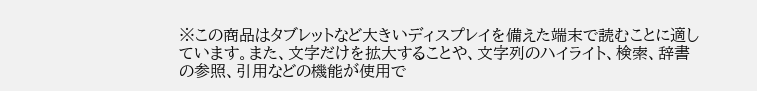※この商品はタブレットなど大きいディスプレイを備えた端末で読むことに適しています。また、文字だけを拡大することや、文字列のハイライト、検索、辞書の参照、引用などの機能が使用で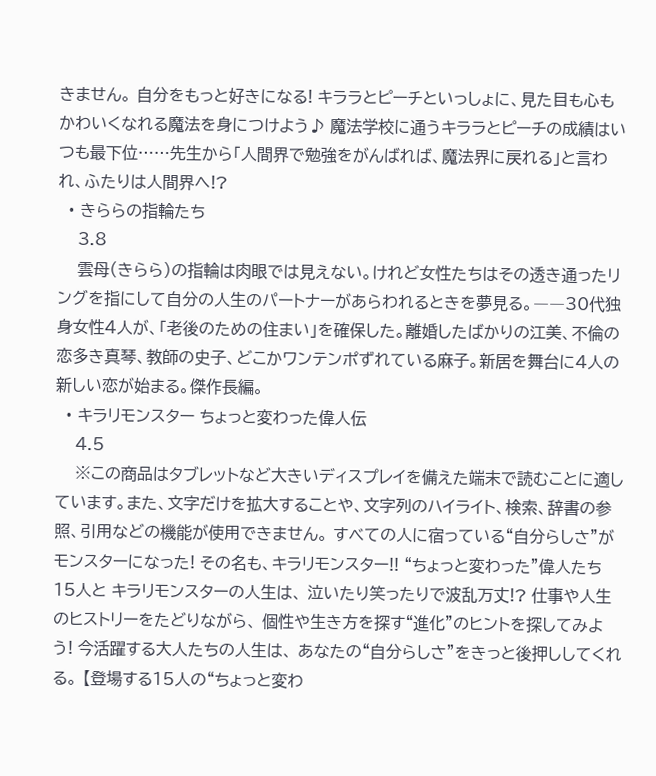きません。 自分をもっと好きになる! キララとピーチといっしょに、見た目も心もかわいくなれる魔法を身につけよう♪ 魔法学校に通うキララとピーチの成績はいつも最下位……先生から「人間界で勉強をがんばれば、魔法界に戻れる」と言われ、ふたりは人間界へ!?
  • きららの指輪たち
    3.8
    雲母(きらら)の指輪は肉眼では見えない。けれど女性たちはその透き通ったリングを指にして自分の人生のパートナーがあらわれるときを夢見る。――30代独身女性4人が、「老後のための住まい」を確保した。離婚したばかりの江美、不倫の恋多き真琴、教師の史子、どこかワンテンポずれている麻子。新居を舞台に4人の新しい恋が始まる。傑作長編。
  • キラリモンスター ちょっと変わった偉人伝
    4.5
    ※この商品はタブレットなど大きいディスプレイを備えた端末で読むことに適しています。また、文字だけを拡大することや、文字列のハイライト、検索、辞書の参照、引用などの機能が使用できません。 すべての人に宿っている“自分らしさ”がモンスターになった! その名も、キラリモンスター!! “ちょっと変わった”偉人たち15人と キラリモンスターの人生は、 泣いたり笑ったりで波乱万丈!? 仕事や人生のヒストリーをたどりながら、 個性や生き方を探す“進化”のヒントを探してみよう! 今活躍する大人たちの人生は、 あなたの“自分らしさ”をきっと後押ししてくれる。 【登場する15人の“ちょっと変わ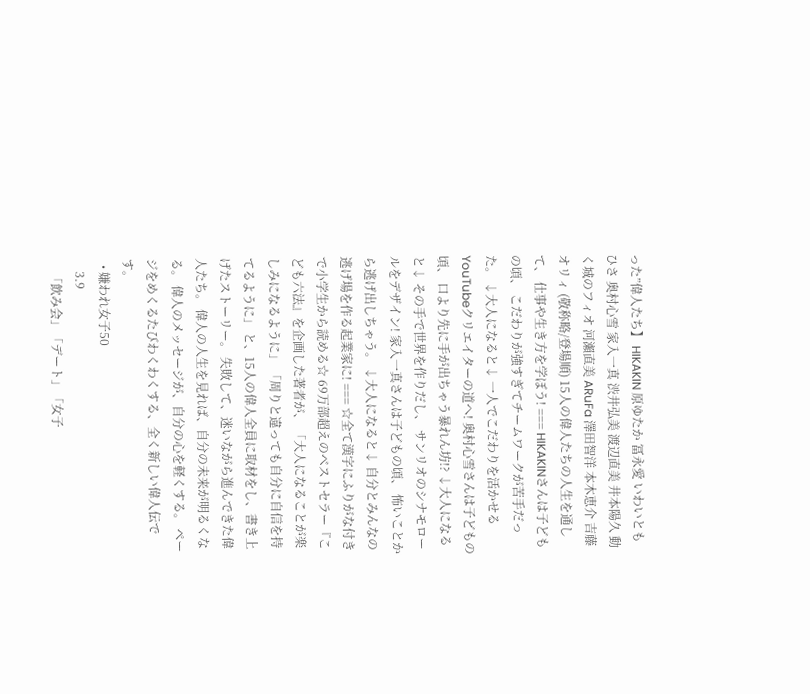った”偉人たち】 HIKAKIN 原ゆたか 冨永愛 いわいともひさ 奥村心雪 家入一真 渋井弘美 渡辺直美 井本陽久 動く城のフィオ 河瀨直美 ARuFa 澤田智洋 本木恵介 吉藤オリィ (敬称略/登場順) 15人の偉人たちの人生を通して、 仕事や生き方を学ぼう! === HIKAKINさんは子どもの頃、 こだわりが強すぎてチームワークが苦手だった。 ↓大人になると↓ 一人でこだわりを活かせる YouTubeクリエイターの道へ! 奥村心雪さんは子どもの頃、 口より先に手が出ちゃう暴れん坊!? ↓大人になると↓ その手で世界を作りだし、 サンリオのシナモロールをデザイン! 家入一真さんは子どもの頃、 怖いことから逃げ出しちゃう。 ↓大人になると↓ 自分とみんなの逃げ場を作る起業家に! === ☆全て漢字にふりがな付きで小学生から読める☆ 69万部超えのベストセラー『こども六法』を企画した著者が、 「大人になることが楽しみになるように」 「周りと違っても自分に自信を持てるように」 と、15人の偉人全員に取材をし、書き上げたストーリー。 失敗して、迷いながら進んできた偉人たち。 偉人の人生を見れば、自分の未来が明るくなる。 偉人のメッセージが、自分の心を軽くする。 ページをめくるたびわくわくする、全く新しい偉人伝です。
  • 嫌われ女子50
    3.9
    「飲み会」「デート」「女子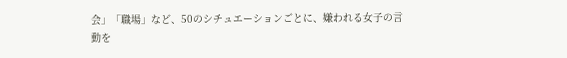会」「職場」など、50のシチュエーションごとに、嫌われる女子の言動を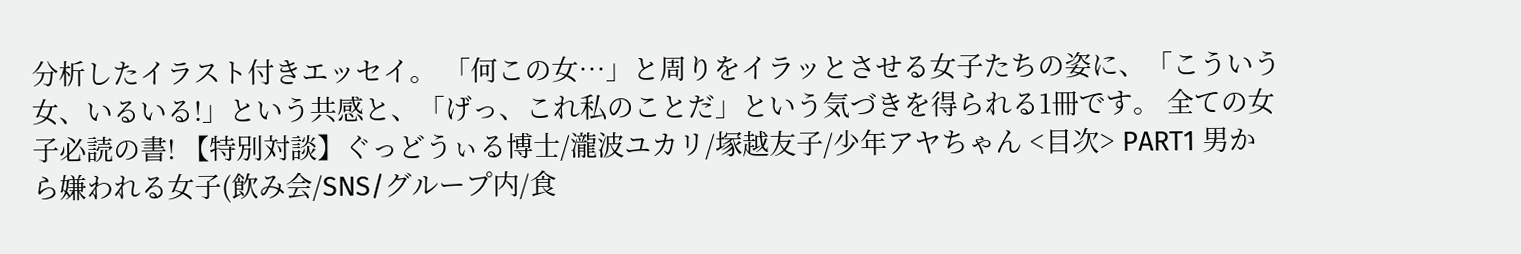分析したイラスト付きエッセイ。 「何この女…」と周りをイラッとさせる女子たちの姿に、「こういう女、いるいる!」という共感と、「げっ、これ私のことだ」という気づきを得られる1冊です。 全ての女子必読の書! 【特別対談】ぐっどうぃる博士/瀧波ユカリ/塚越友子/少年アヤちゃん <目次> PART1 男から嫌われる女子(飲み会/SNS/グループ内/食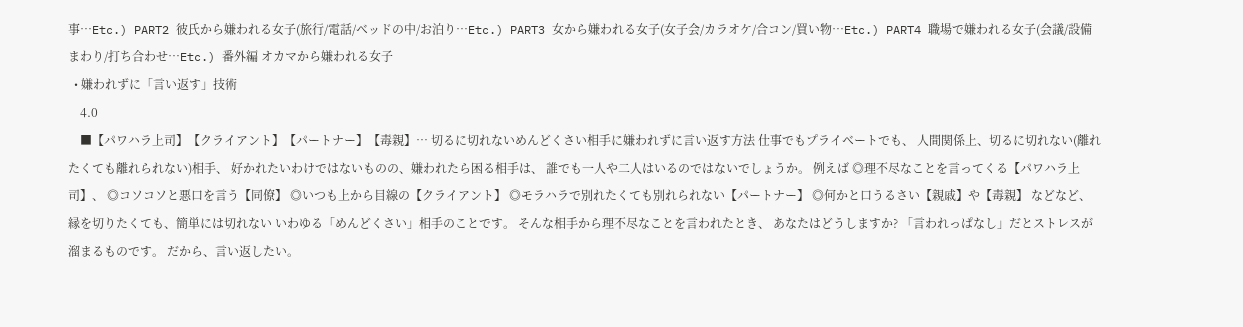事…Etc.) PART2 彼氏から嫌われる女子(旅行/電話/ベッドの中/お泊り…Etc.) PART3 女から嫌われる女子(女子会/カラオケ/合コン/買い物…Etc.) PART4 職場で嫌われる女子(会議/設備まわり/打ち合わせ…Etc.) 番外編 オカマから嫌われる女子
  • 嫌われずに「言い返す」技術
    4.0
    ■【パワハラ上司】【クライアント】【パートナー】【毒親】… 切るに切れないめんどくさい相手に嫌われずに言い返す方法 仕事でもプライベートでも、 人間関係上、切るに切れない(離れたくても離れられない)相手、 好かれたいわけではないものの、嫌われたら困る相手は、 誰でも一人や二人はいるのではないでしょうか。 例えば ◎理不尽なことを言ってくる【パワハラ上司】、 ◎コソコソと悪口を言う【同僚】 ◎いつも上から目線の【クライアント】 ◎モラハラで別れたくても別れられない【パートナー】 ◎何かと口うるさい【親戚】や【毒親】 などなど、 縁を切りたくても、簡単には切れない いわゆる「めんどくさい」相手のことです。 そんな相手から理不尽なことを言われたとき、 あなたはどうしますか? 「言われっぱなし」だとストレスが溜まるものです。 だから、言い返したい。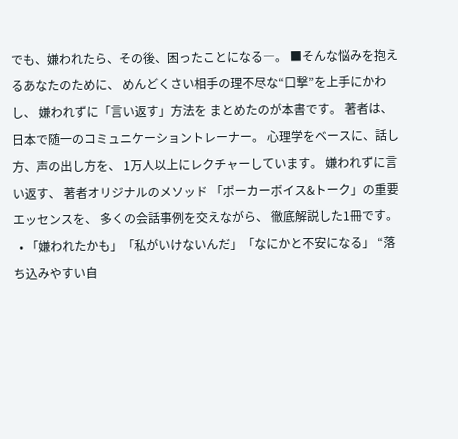でも、嫌われたら、その後、困ったことになる―。 ■そんな悩みを抱えるあなたのために、 めんどくさい相手の理不尽な“口撃”を上手にかわし、 嫌われずに「言い返す」方法を まとめたのが本書です。 著者は、 日本で随一のコミュニケーショントレーナー。 心理学をベースに、話し方、声の出し方を、 1万人以上にレクチャーしています。 嫌われずに言い返す、 著者オリジナルのメソッド 「ポーカーボイス&トーク」の重要エッセンスを、 多くの会話事例を交えながら、 徹底解説した1冊です。
  • 「嫌われたかも」「私がいけないんだ」「なにかと不安になる」 “落ち込みやすい自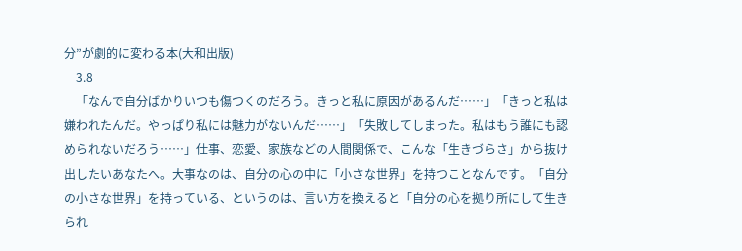分”が劇的に変わる本(大和出版)
    3.8
    「なんで自分ばかりいつも傷つくのだろう。きっと私に原因があるんだ……」「きっと私は嫌われたんだ。やっぱり私には魅力がないんだ……」「失敗してしまった。私はもう誰にも認められないだろう……」仕事、恋愛、家族などの人間関係で、こんな「生きづらさ」から抜け出したいあなたへ。大事なのは、自分の心の中に「小さな世界」を持つことなんです。「自分の小さな世界」を持っている、というのは、言い方を換えると「自分の心を拠り所にして生きられ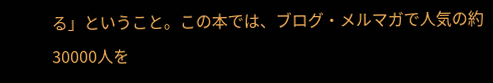る」ということ。この本では、ブログ・メルマガで人気の約30000人を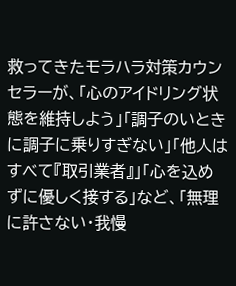救ってきたモラハラ対策カウンセラーが、「心のアイドリング状態を維持しよう」「調子のいときに調子に乗りすぎない」「他人はすべて『取引業者』」「心を込めずに優しく接する」など、「無理に許さない・我慢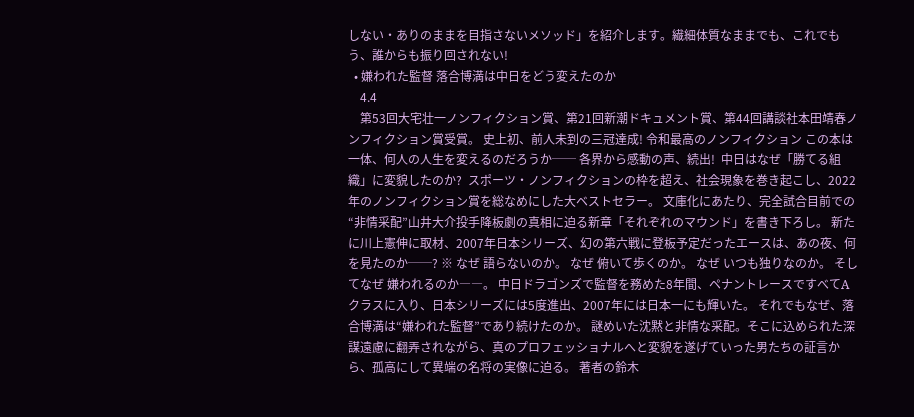しない・ありのままを目指さないメソッド」を紹介します。繊細体質なままでも、これでもう、誰からも振り回されない!
  • 嫌われた監督 落合博満は中日をどう変えたのか
    4.4
    第53回大宅壮一ノンフィクション賞、第21回新潮ドキュメント賞、第44回講談社本田靖春ノンフィクション賞受賞。 史上初、前人未到の三冠達成! 令和最高のノンフィクション この本は一体、何人の人生を変えるのだろうか── 各界から感動の声、続出!  中日はなぜ「勝てる組織」に変貌したのか?  スポーツ・ノンフィクションの枠を超え、社会現象を巻き起こし、2022年のノンフィクション賞を総なめにした大ベストセラー。 文庫化にあたり、完全試合目前での“非情采配”山井大介投手降板劇の真相に迫る新章「それぞれのマウンド」を書き下ろし。 新たに川上憲伸に取材、2007年日本シリーズ、幻の第六戦に登板予定だったエースは、あの夜、何を見たのか──? ※ なぜ 語らないのか。 なぜ 俯いて歩くのか。 なぜ いつも独りなのか。 そしてなぜ 嫌われるのか――。 中日ドラゴンズで監督を務めた8年間、ペナントレースですべてAクラスに入り、日本シリーズには5度進出、2007年には日本一にも輝いた。 それでもなぜ、落合博満は“嫌われた監督”であり続けたのか。 謎めいた沈黙と非情な采配。そこに込められた深謀遠慮に翻弄されながら、真のプロフェッショナルへと変貌を遂げていった男たちの証言から、孤高にして異端の名将の実像に迫る。 著者の鈴木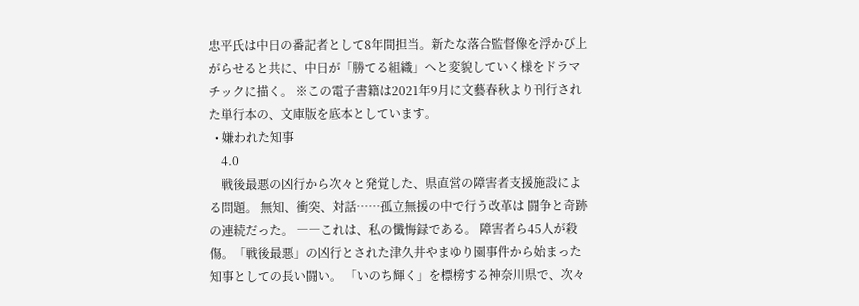忠平氏は中日の番記者として8年間担当。新たな落合監督像を浮かび上がらせると共に、中日が「勝てる組織」へと変貌していく様をドラマチックに描く。 ※この電子書籍は2021年9月に文藝春秋より刊行された単行本の、文庫版を底本としています。
  • 嫌われた知事
    4.0
    戦後最悪の凶行から次々と発覚した、県直営の障害者支援施設による問題。 無知、衝突、対話……孤立無援の中で行う改革は 闘争と奇跡の連続だった。 ――これは、私の懺悔録である。 障害者ら45人が殺傷。「戦後最悪」の凶行とされた津久井やまゆり園事件から始まった知事としての長い闘い。 「いのち輝く」を標榜する神奈川県で、次々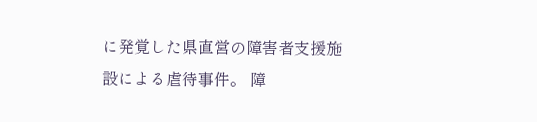に発覚した県直営の障害者支援施設による虐待事件。 障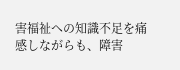害福祉への知識不足を痛感しながらも、障害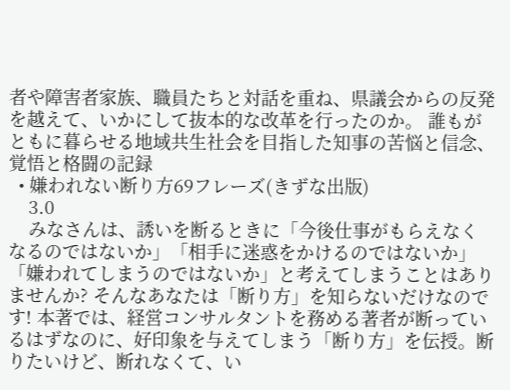者や障害者家族、職員たちと対話を重ね、県議会からの反発を越えて、いかにして抜本的な改革を行ったのか。 誰もがともに暮らせる地域共生社会を目指した知事の苦悩と信念、覚悟と格闘の記録
  • 嫌われない断り方69フレーズ(きずな出版)
    3.0
    みなさんは、誘いを断るときに「今後仕事がもらえなくなるのではないか」「相手に迷惑をかけるのではないか」「嫌われてしまうのではないか」と考えてしまうことはありませんか? そんなあなたは「断り方」を知らないだけなのです! 本著では、経営コンサルタントを務める著者が断っているはずなのに、好印象を与えてしまう「断り方」を伝授。断りたいけど、断れなくて、い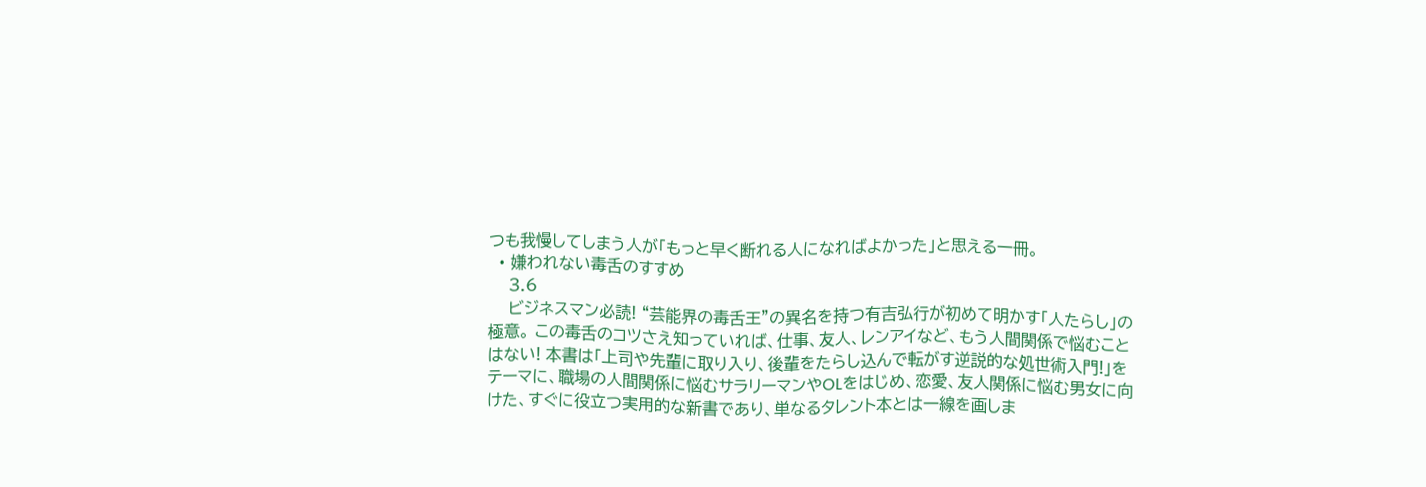つも我慢してしまう人が「もっと早く断れる人になればよかった」と思える一冊。
  • 嫌われない毒舌のすすめ
    3.6
    ビジネスマン必読! “芸能界の毒舌王”の異名を持つ有吉弘行が初めて明かす「人たらし」の極意。 この毒舌のコツさえ知っていれば、仕事、友人、レンアイなど、もう人間関係で悩むことはない! 本書は「上司や先輩に取り入り、後輩をたらし込んで転がす逆説的な処世術入門!」をテーマに、職場の人間関係に悩むサラリーマンやOLをはじめ、恋愛、友人関係に悩む男女に向けた、すぐに役立つ実用的な新書であり、単なるタレント本とは一線を画しま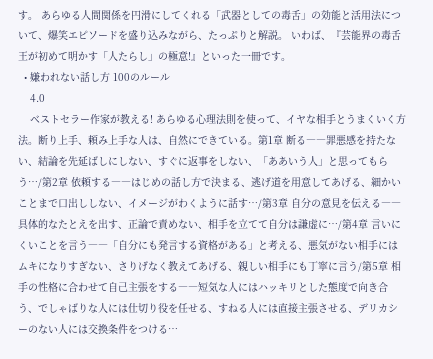す。 あらゆる人間関係を円滑にしてくれる「武器としての毒舌」の効能と活用法について、爆笑エピソードを盛り込みながら、たっぷりと解説。 いわば、『芸能界の毒舌王が初めて明かす「人たらし」の極意!』といった一冊です。
  • 嫌われない話し方 100のルール
    4.0
    ベストセラー作家が教える! あらゆる心理法則を使って、イヤな相手とうまくいく方法。断り上手、頼み上手な人は、自然にできている。第1章 断る――罪悪感を持たない、結論を先延ばしにしない、すぐに返事をしない、「ああいう人」と思ってもらう…/第2章 依頼する――はじめの話し方で決まる、逃げ道を用意してあげる、細かいことまで口出ししない、イメージがわくように話す…/第3章 自分の意見を伝える――具体的なたとえを出す、正論で責めない、相手を立てて自分は謙虚に…/第4章 言いにくいことを言う――「自分にも発言する資格がある」と考える、悪気がない相手にはムキになりすぎない、さりげなく教えてあげる、親しい相手にも丁寧に言う/第5章 相手の性格に合わせて自己主張をする――短気な人にはハッキリとした態度で向き合う、でしゃばりな人には仕切り役を任せる、すねる人には直接主張させる、デリカシーのない人には交換条件をつける…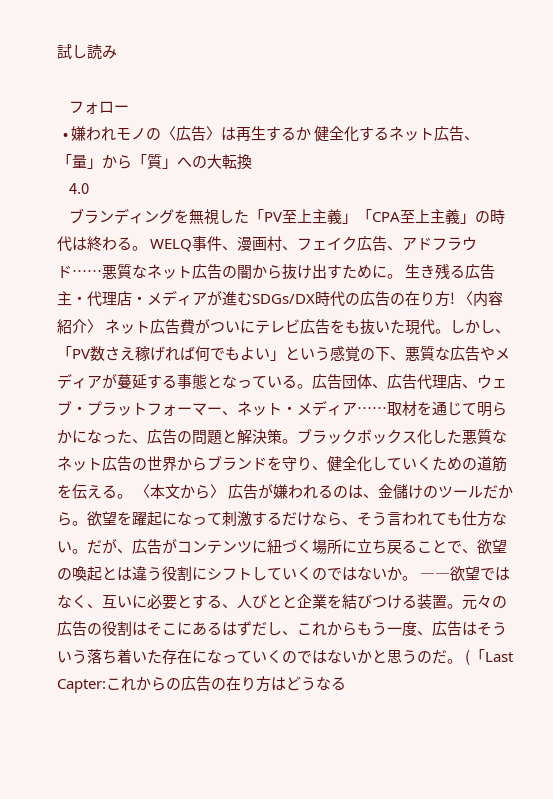試し読み

    フォロー
  • 嫌われモノの〈広告〉は再生するか 健全化するネット広告、「量」から「質」への大転換
    4.0
    ブランディングを無視した「PV至上主義」「CPA至上主義」の時代は終わる。 WELQ事件、漫画村、フェイク広告、アドフラウド……悪質なネット広告の闇から抜け出すために。 生き残る広告主・代理店・メディアが進むSDGs/DX時代の広告の在り方! 〈内容紹介〉 ネット広告費がついにテレビ広告をも抜いた現代。しかし、「PV数さえ稼げれば何でもよい」という感覚の下、悪質な広告やメディアが蔓延する事態となっている。広告団体、広告代理店、ウェブ・プラットフォーマー、ネット・メディア……取材を通じて明らかになった、広告の問題と解決策。ブラックボックス化した悪質なネット広告の世界からブランドを守り、健全化していくための道筋を伝える。 〈本文から〉 広告が嫌われるのは、金儲けのツールだから。欲望を躍起になって刺激するだけなら、そう言われても仕方ない。だが、広告がコンテンツに紐づく場所に立ち戻ることで、欲望の喚起とは違う役割にシフトしていくのではないか。 ――欲望ではなく、互いに必要とする、人びとと企業を結びつける装置。元々の広告の役割はそこにあるはずだし、これからもう一度、広告はそういう落ち着いた存在になっていくのではないかと思うのだ。 (「Last Capter:これからの広告の在り方はどうなる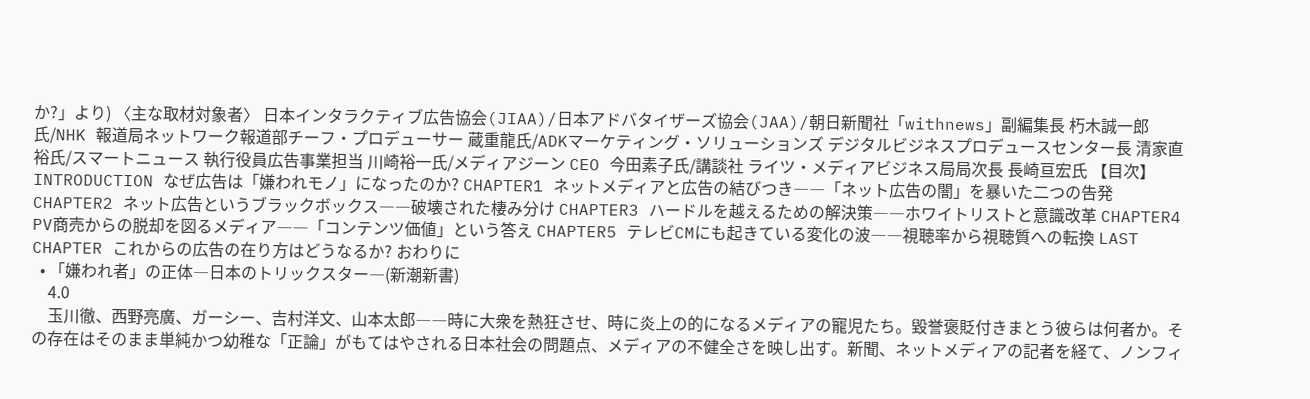か?」より) 〈主な取材対象者〉 日本インタラクティブ広告協会(JIAA)/日本アドバタイザーズ協会(JAA)/朝日新聞社「withnews」副編集長 朽木誠一郎氏/NHK 報道局ネットワーク報道部チーフ・プロデューサー 蔵重龍氏/ADKマーケティング・ソリューションズ デジタルビジネスプロデュースセンター長 清家直裕氏/スマートニュース 執行役員広告事業担当 川崎裕一氏/メディアジーン CEO 今田素子氏/講談社 ライツ・メディアビジネス局局次長 長崎亘宏氏 【目次】 INTRODUCTION なぜ広告は「嫌われモノ」になったのか? CHAPTER1 ネットメディアと広告の結びつき――「ネット広告の闇」を暴いた二つの告発 CHAPTER2 ネット広告というブラックボックス――破壊された棲み分け CHAPTER3 ハードルを越えるための解決策――ホワイトリストと意識改革 CHAPTER4 PV商売からの脱却を図るメディア――「コンテンツ価値」という答え CHAPTER5 テレビCMにも起きている変化の波――視聴率から視聴質への転換 LAST CHAPTER これからの広告の在り方はどうなるか? おわりに
  • 「嫌われ者」の正体―日本のトリックスター―(新潮新書)
    4.0
    玉川徹、西野亮廣、ガーシー、吉村洋文、山本太郎――時に大衆を熱狂させ、時に炎上の的になるメディアの寵児たち。毀誉褒貶付きまとう彼らは何者か。その存在はそのまま単純かつ幼稚な「正論」がもてはやされる日本社会の問題点、メディアの不健全さを映し出す。新聞、ネットメディアの記者を経て、ノンフィ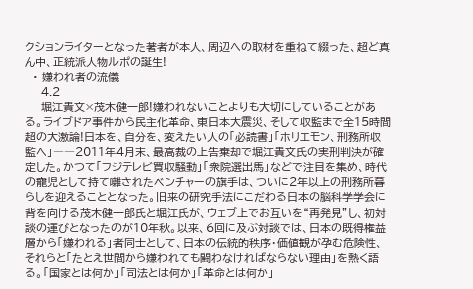クションライターとなった著者が本人、周辺への取材を重ねて綴った、超ど真ん中、正統派人物ルポの誕生!
  • 嫌われ者の流儀
    4.2
    堀江貴文×茂木健一郎!嫌われないことよりも大切にしていることがある。ライブドア事件から民主化革命、東日本大震災、そして収監まで全15時間超の大激論!日本を、自分を、変えたい人の「必読書」「ホリエモン、刑務所収監へ」――2011年4月末、最高裁の上告棄却で堀江貴文氏の実刑判決が確定した。かつて「フジテレビ買収騒動」「衆院選出馬」などで注目を集め、時代の寵児として持て囃されたベンチャーの旗手は、ついに2年以上の刑務所暮らしを迎えることとなった。旧来の研究手法にこだわる日本の脳科学学会に背を向ける茂木健一郎氏と堀江氏が、ウェブ上でお互いを“再発見”し、初対談の運びとなったのが10年秋。以来、6回に及ぶ対談では、日本の既得権益層から「嫌われる」者同士として、日本の伝統的秩序・価値観が孕む危険性、それらと「たとえ世間から嫌われても闘わなければならない理由」を熱く語る。「国家とは何か」「司法とは何か」「革命とは何か」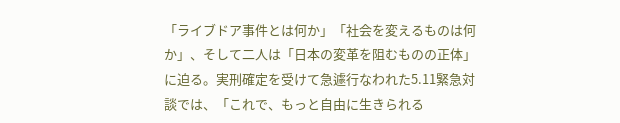「ライブドア事件とは何か」「社会を変えるものは何か」、そして二人は「日本の変革を阻むものの正体」に迫る。実刑確定を受けて急遽行なわれた5.11緊急対談では、「これで、もっと自由に生きられる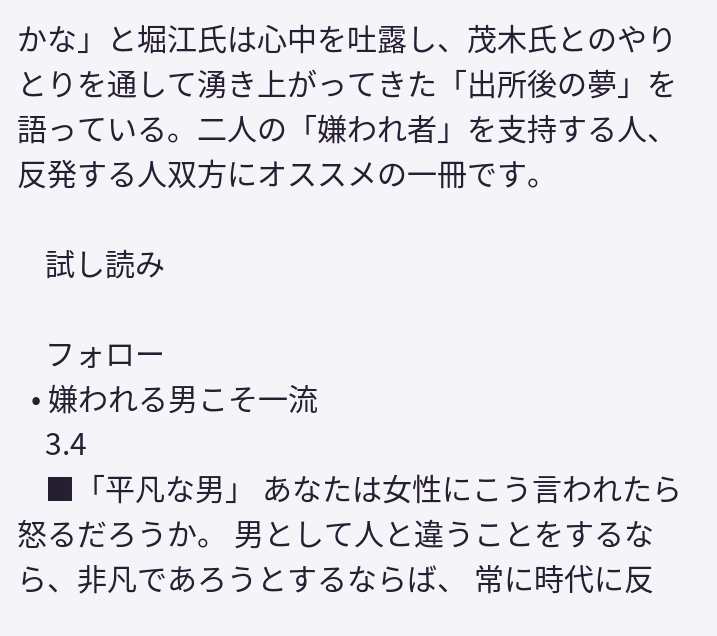かな」と堀江氏は心中を吐露し、茂木氏とのやりとりを通して湧き上がってきた「出所後の夢」を語っている。二人の「嫌われ者」を支持する人、反発する人双方にオススメの一冊です。

    試し読み

    フォロー
  • 嫌われる男こそ一流
    3.4
    ■「平凡な男」 あなたは女性にこう言われたら怒るだろうか。 男として人と違うことをするなら、非凡であろうとするならば、 常に時代に反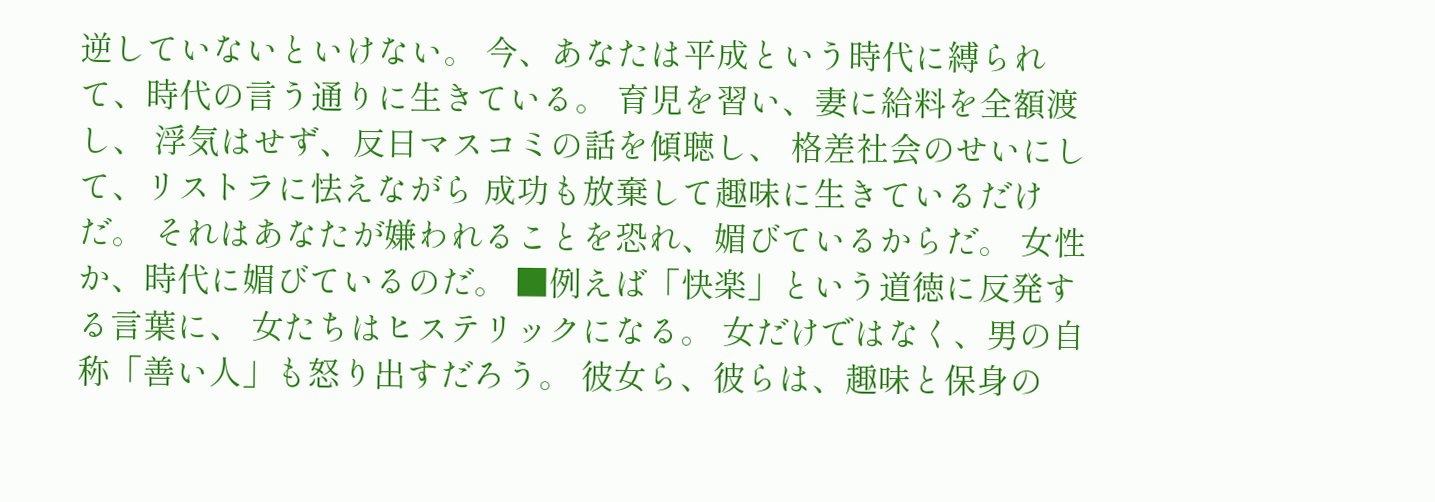逆していないといけない。 今、あなたは平成という時代に縛られて、時代の言う通りに生きている。 育児を習い、妻に給料を全額渡し、 浮気はせず、反日マスコミの話を傾聴し、 格差社会のせいにして、リストラに怯えながら 成功も放棄して趣味に生きているだけだ。 それはあなたが嫌われることを恐れ、媚びているからだ。 女性か、時代に媚びているのだ。 ■例えば「快楽」という道徳に反発する言葉に、 女たちはヒステリックになる。 女だけではなく、男の自称「善い人」も怒り出すだろう。 彼女ら、彼らは、趣味と保身の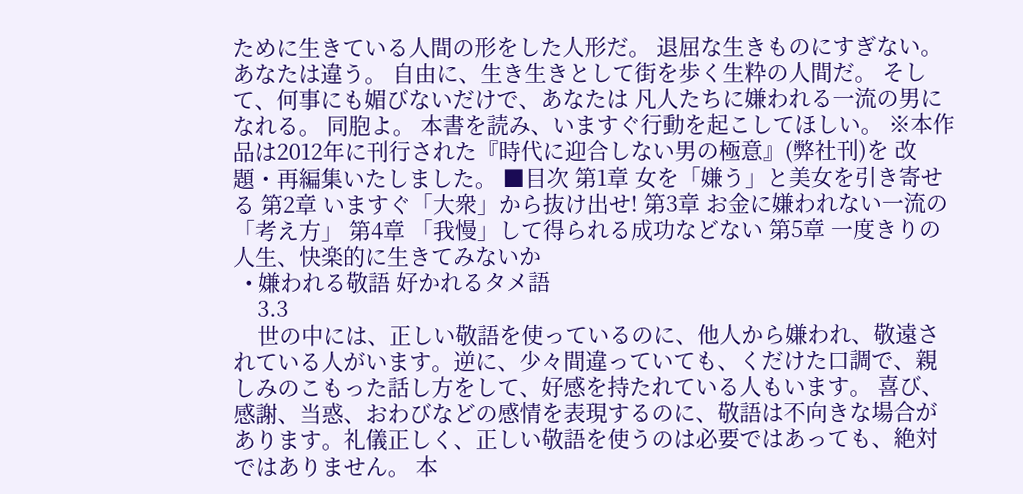ために生きている人間の形をした人形だ。 退屈な生きものにすぎない。 あなたは違う。 自由に、生き生きとして街を歩く生粋の人間だ。 そして、何事にも媚びないだけで、あなたは 凡人たちに嫌われる一流の男になれる。 同胞よ。 本書を読み、いますぐ行動を起こしてほしい。 ※本作品は2012年に刊行された『時代に迎合しない男の極意』(弊社刊)を 改題・再編集いたしました。 ■目次 第1章 女を「嫌う」と美女を引き寄せる 第2章 いますぐ「大衆」から抜け出せ! 第3章 お金に嫌われない一流の「考え方」 第4章 「我慢」して得られる成功などない 第5章 一度きりの人生、快楽的に生きてみないか
  • 嫌われる敬語 好かれるタメ語
    3.3
    世の中には、正しい敬語を使っているのに、他人から嫌われ、敬遠されている人がいます。逆に、少々間違っていても、くだけた口調で、親しみのこもった話し方をして、好感を持たれている人もいます。 喜び、感謝、当惑、おわびなどの感情を表現するのに、敬語は不向きな場合があります。礼儀正しく、正しい敬語を使うのは必要ではあっても、絶対ではありません。 本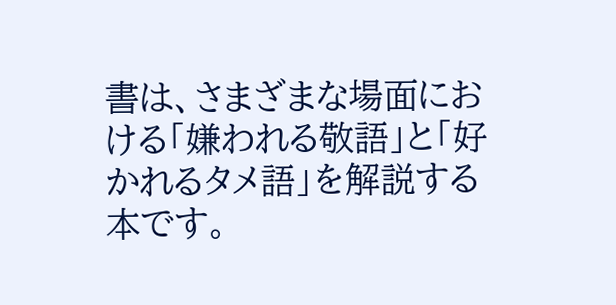書は、さまざまな場面における「嫌われる敬語」と「好かれるタメ語」を解説する本です。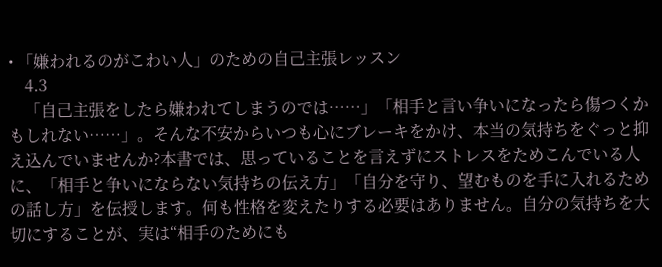• 「嫌われるのがこわい人」のための自己主張レッスン
    4.3
    「自己主張をしたら嫌われてしまうのでは……」「相手と言い争いになったら傷つくかもしれない……」。そんな不安からいつも心にブレーキをかけ、本当の気持ちをぐっと抑え込んでいませんか?本書では、思っていることを言えずにストレスをためこんでいる人に、「相手と争いにならない気持ちの伝え方」「自分を守り、望むものを手に入れるための話し方」を伝授します。何も性格を変えたりする必要はありません。自分の気持ちを大切にすることが、実は“相手のためにも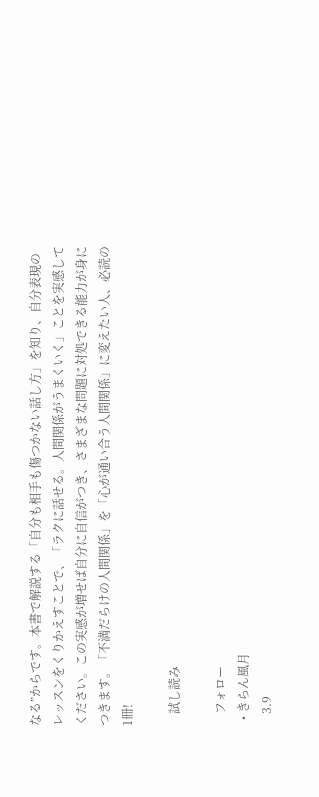なる”からです。本書で解説する「自分も相手も傷つかない話し方」を知り、自分表現のレッスンをくりかえすことで、「ラクに話せる。人間関係がうまくいく」ことを実感してください。この実感が増せば自分に自信がつき、さまざまな問題に対処できる能力が身につきます。「不満だらけの人間関係」を「心が通い合う人間関係」に変えたい人、必読の1冊!

    試し読み

    フォロー
  • きらん風月
    3.9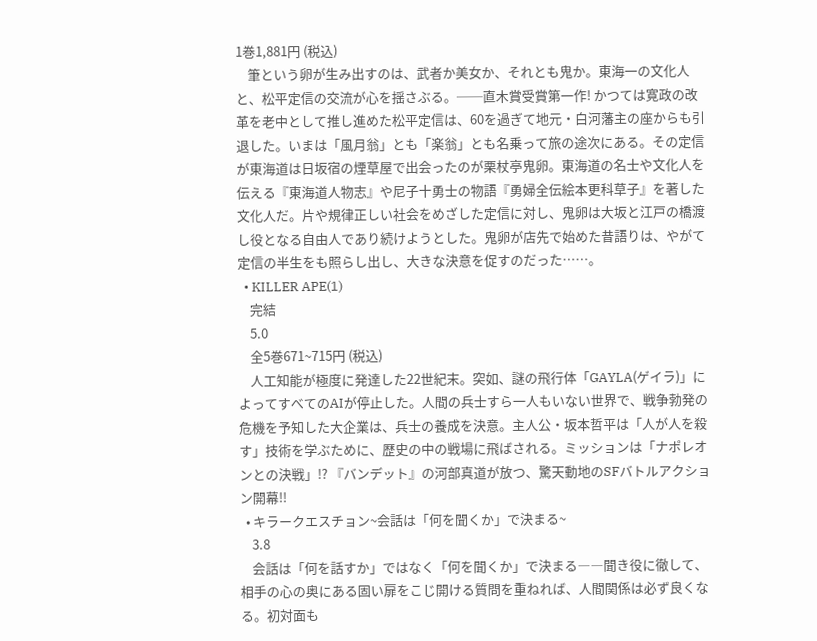1巻1,881円 (税込)
    筆という卵が生み出すのは、武者か美女か、それとも鬼か。東海一の文化人と、松平定信の交流が心を揺さぶる。──直木賞受賞第一作! かつては寛政の改革を老中として推し進めた松平定信は、60を過ぎて地元・白河藩主の座からも引退した。いまは「風月翁」とも「楽翁」とも名乗って旅の途次にある。その定信が東海道は日坂宿の煙草屋で出会ったのが栗杖亭鬼卵。東海道の名士や文化人を伝える『東海道人物志』や尼子十勇士の物語『勇婦全伝絵本更科草子』を著した文化人だ。片や規律正しい社会をめざした定信に対し、鬼卵は大坂と江戸の橋渡し役となる自由人であり続けようとした。鬼卵が店先で始めた昔語りは、やがて定信の半生をも照らし出し、大きな決意を促すのだった……。
  • KILLER APE(1)
    完結
    5.0
    全5巻671~715円 (税込)
    人工知能が極度に発達した22世紀末。突如、謎の飛行体「GAYLA(ゲイラ)」によってすべてのAIが停止した。人間の兵士すら一人もいない世界で、戦争勃発の危機を予知した大企業は、兵士の養成を決意。主人公・坂本哲平は「人が人を殺す」技術を学ぶために、歴史の中の戦場に飛ばされる。ミッションは「ナポレオンとの決戦」!? 『バンデット』の河部真道が放つ、驚天動地のSFバトルアクション開幕!!
  • キラークエスチョン~会話は「何を聞くか」で決まる~
    3.8
    会話は「何を話すか」ではなく「何を聞くか」で決まる――聞き役に徹して、相手の心の奥にある固い扉をこじ開ける質問を重ねれば、人間関係は必ず良くなる。初対面も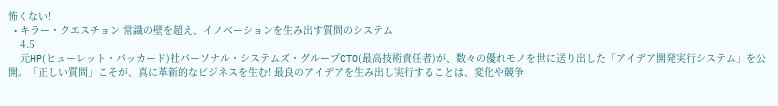怖くない!
  • キラー・クエスチョン 常識の壁を超え、イノベーションを生み出す質問のシステム
    4.5
    元HP(ヒューレット・パッカード)社パーソナル・システムズ・グループCTO(最高技術責任者)が、数々の優れモノを世に送り出した「アイデア開発実行システム」を公開。「正しい質問」こそが、真に革新的なビジネスを生む! 最良のアイデアを生み出し実行することは、変化や競争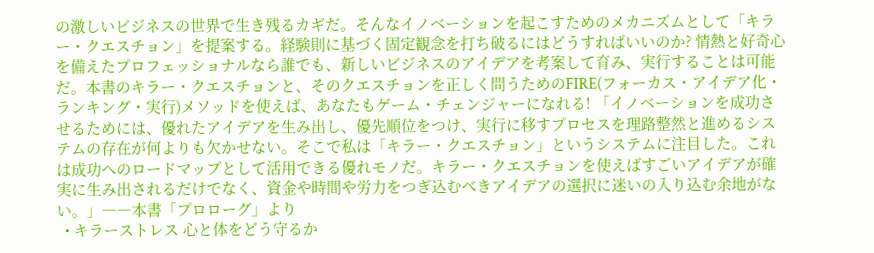の激しいビジネスの世界で生き残るカギだ。そんなイノベーションを起こすためのメカニズムとして「キラー・クエスチョン」を提案する。経験則に基づく固定観念を打ち破るにはどうすればいいのか? 情熱と好奇心を備えたプロフェッショナルなら誰でも、新しいビジネスのアイデアを考案して育み、実行することは可能だ。本書のキラー・クエスチョンと、そのクエスチョンを正しく問うためのFIRE(フォーカス・アイデア化・ランキング・実行)メソッドを使えば、あなたもゲーム・チェンジャーになれる! 「イノベーションを成功させるためには、優れたアイデアを生み出し、優先順位をつけ、実行に移すプロセスを理路整然と進めるシステムの存在が何よりも欠かせない。そこで私は「キラー・クエスチョン」というシステムに注目した。これは成功へのロードマップとして活用できる優れモノだ。キラー・クエスチョンを使えばすごいアイデアが確実に生み出されるだけでなく、資金や時間や労力をつぎ込むべきアイデアの選択に迷いの入り込む余地がない。」――本書「プロローグ」より
  • キラーストレス 心と体をどう守るか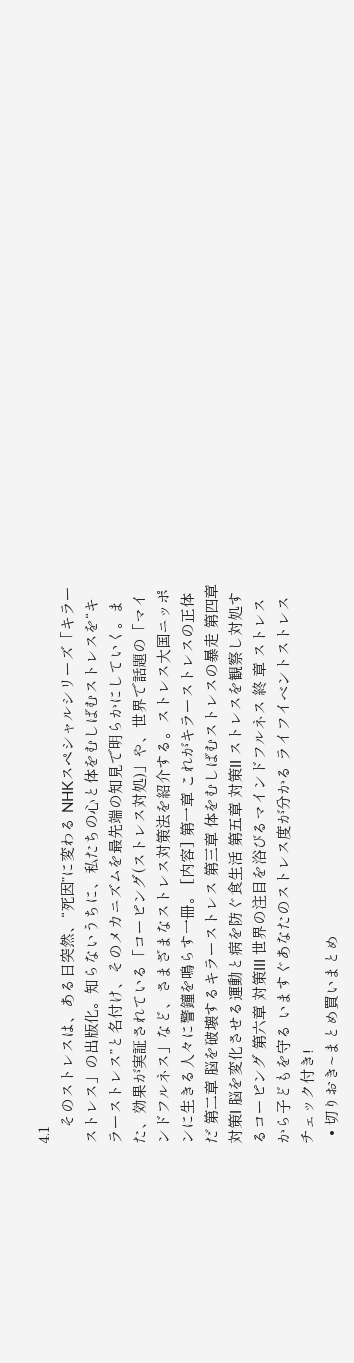4.1
    そのストレスは、ある日突然、“死因”に変わる NHKスペシャルシリーズ「キラーストレス」の出版化。知らないうちに、私たちの心と体をむしばむストレスを“キラーストレス”と名付け、そのメカニズムを最先端の知見で明らかにしていく。また、効果が実証されている「コーピング(ストレス対処)」や、世界で話題の「マインドフルネス」など、さまざまなストレス対策法を紹介する。ストレス大国ニッポンに生きる人々に警鐘を鳴らす一冊。 [内容] 第一章 これがキラーストレスの正体だ 第二章 脳を破壊するキラーストレス 第三章 体をむしばむストレスの暴走 第四章 対策I 脳を変化させる運動と病を防ぐ食生活 第五章 対策II ストレスを観察し対処するコーピング 第六章 対策III 世界の注目を浴びるマインドフルネス 終 章 ストレスから子どもを守る いますぐあなたのストレス度が分かる ライフイベントストレスチェック付き!
  • 切りおき~まとめ買いまとめ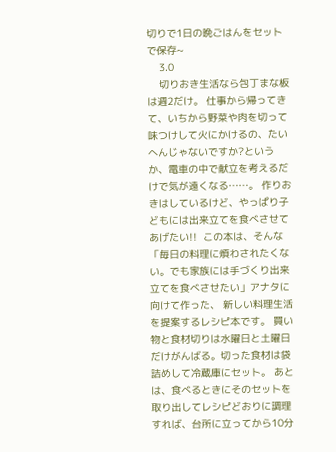切りで1日の晩ごはんをセットで保存~
    3.0
    切りおき生活なら包丁まな板は週2だけ。 仕事から帰ってきて、いちから野菜や肉を切って味つけして火にかけるの、たいへんじゃないですか?というか、電車の中で献立を考えるだけで気が遠くなる……。 作りおきはしているけど、やっぱり子どもには出来立てを食べさせてあげたい!!  この本は、そんな「毎日の料理に煩わされたくない。でも家族には手づくり出来立てを食べさせたい」アナタに向けて作った、 新しい料理生活を提案するレシピ本です。 買い物と食材切りは水曜日と土曜日だけがんばる。切った食材は袋詰めして冷蔵庫にセット。 あとは、食べるときにそのセットを取り出してレシピどおりに調理すれば、台所に立ってから10分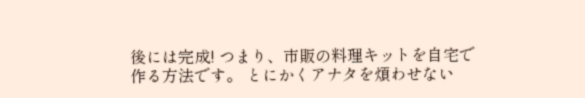後には完成! つまり、市販の料理キットを自宅で作る方法です。 とにかくアナタを煩わせない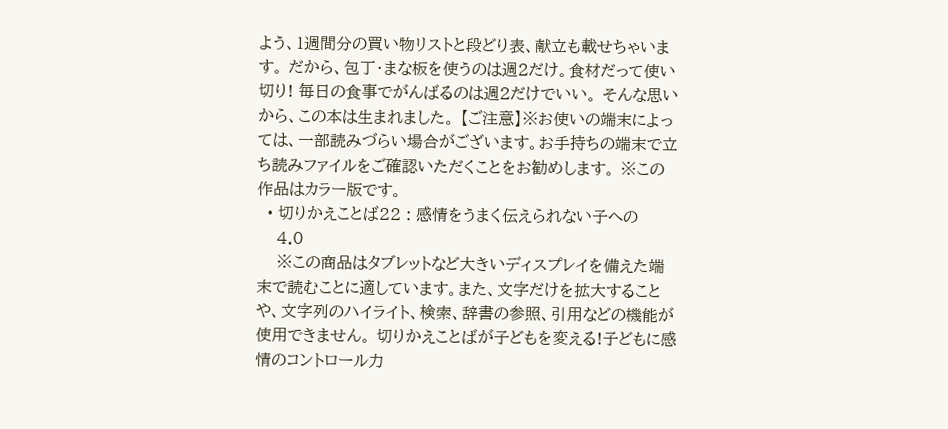よう、1週間分の買い物リストと段どり表、献立も載せちゃいます。 だから、包丁・まな板を使うのは週2だけ。食材だって使い切り! 毎日の食事でがんばるのは週2だけでいい。 そんな思いから、この本は生まれました。 【ご注意】※お使いの端末によっては、一部読みづらい場合がございます。お手持ちの端末で立ち読みファイルをご確認いただくことをお勧めします。 ※この作品はカラー版です。
  • 切りかえことば22 : 感情をうまく伝えられない子への
    4.0
    ※この商品はタブレットなど大きいディスプレイを備えた端末で読むことに適しています。また、文字だけを拡大することや、文字列のハイライト、検索、辞書の参照、引用などの機能が使用できません。 切りかえことばが子どもを変える!子どもに感情のコントロール力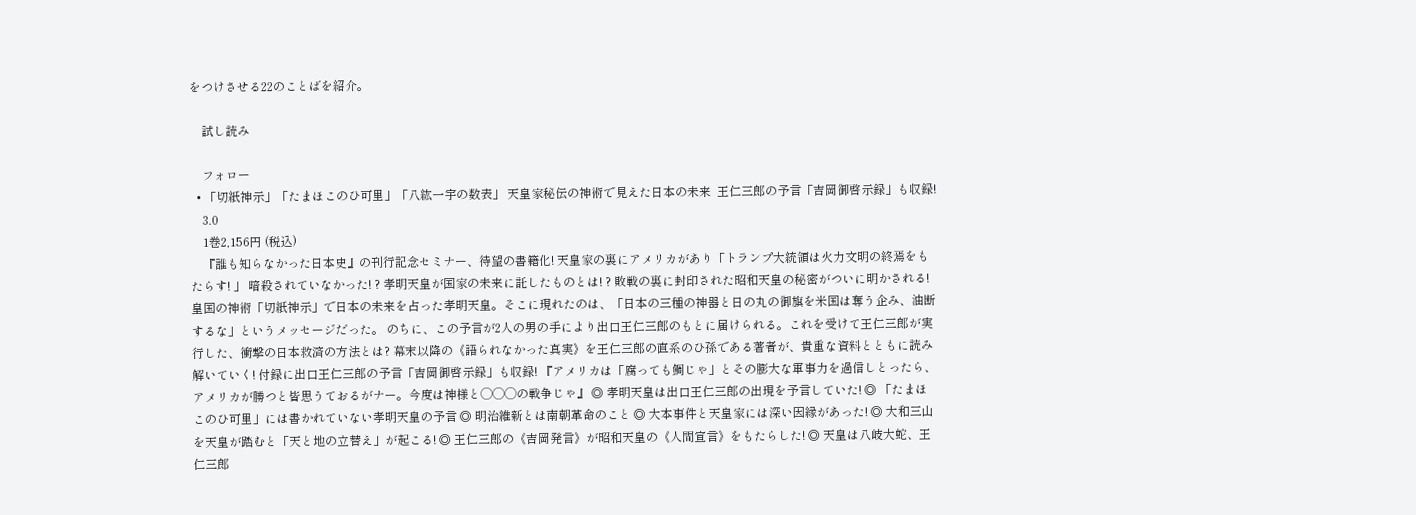をつけさせる22のことばを紹介。

    試し読み

    フォロー
  • 「切紙神示」「たまほこのひ可里」「八紘一宇の数表」 天皇家秘伝の神術で見えた日本の未来  王仁三郎の予言「吉岡御啓示録」も収録!
    3.0
    1巻2,156円 (税込)
    『誰も知らなかった日本史』の刊行記念セミナー、待望の書籍化! 天皇家の裏にアメリカがあり「トランプ大統領は火力文明の終焉をもたらす! 」 暗殺されていなかった! ? 孝明天皇が国家の未来に託したものとは! ? 敗戦の裏に封印された昭和天皇の秘密がついに明かされる! 皇国の神術「切紙神示」で日本の未来を占った孝明天皇。そこに現れたのは、「日本の三種の神器と日の丸の御旗を米国は奪う企み、油断するな」というメッセージだった。 のちに、この予言が2人の男の手により出口王仁三郎のもとに届けられる。これを受けて王仁三郎が実行した、衝撃の日本救済の方法とは? 幕末以降の《語られなかった真実》を王仁三郎の直系のひ孫である著者が、貴重な資料とともに読み解いていく! 付録に出口王仁三郎の予言「吉岡御啓示録」も収録! 『アメリカは「腐っても鯛じゃ」とその膨大な軍事力を過信しとったら、アメリカが勝つと皆思うておるがナー。今度は神様と◯◯◯の戦争じゃ』 ◎ 孝明天皇は出口王仁三郎の出現を予言していた! ◎ 「たまほこのひ可里」には書かれていない孝明天皇の予言 ◎ 明治維新とは南朝革命のこと ◎ 大本事件と天皇家には深い因縁があった! ◎ 大和三山を天皇が踏むと「天と地の立替え」が起こる! ◎ 王仁三郎の《吉岡発言》が昭和天皇の《人間宣言》をもたらした! ◎ 天皇は八岐大蛇、王仁三郎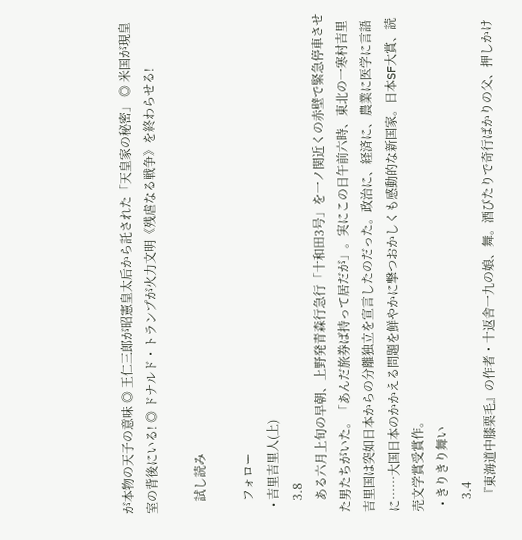が本物の天子の意味 ◎ 王仁三郎が昭憲皇太后から託された「天皇家の秘密」 ◎ 米国が現皇室の背後にいる! ◎ ドナルド・トランプが火力文明《残虐なる戦争》を終わらせる!

    試し読み

    フォロー
  • 吉里吉里人(上)
    3.8
    ある六月上旬の早朝、上野発青森行急行「十和田3号」を一ノ関近くの赤壁で緊急停車させた男たちがいた。「あんだ旅券ば持って居だが」。実にこの日午前六時、東北の一寒村吉里吉里国は突如日本からの分離独立を宣言したのだった。政治に、経済に、農業に医学に言語に……大国日本のかかえる問題を鮮やかに撃つおかしくも感動的な新国家。日本SF大賞、読売文学賞受賞作。
  • きりきり舞い
    3.4
    『東海道中膝栗毛』の作者・十返舎一九の娘、舞。酒びたりで奇行ばかりの父、押しかけ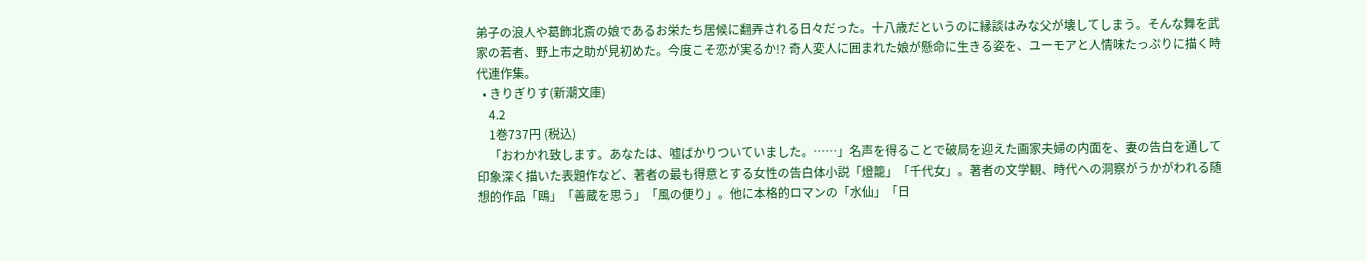弟子の浪人や葛飾北斎の娘であるお栄たち居候に翻弄される日々だった。十八歳だというのに縁談はみな父が壊してしまう。そんな舞を武家の若者、野上市之助が見初めた。今度こそ恋が実るか!? 奇人変人に囲まれた娘が懸命に生きる姿を、ユーモアと人情味たっぷりに描く時代連作集。
  • きりぎりす(新潮文庫)
    4.2
    1巻737円 (税込)
    「おわかれ致します。あなたは、嘘ばかりついていました。……」名声を得ることで破局を迎えた画家夫婦の内面を、妻の告白を通して印象深く描いた表題作など、著者の最も得意とする女性の告白体小説「燈籠」「千代女」。著者の文学観、時代への洞察がうかがわれる随想的作品「鴎」「善蔵を思う」「風の便り」。他に本格的ロマンの「水仙」「日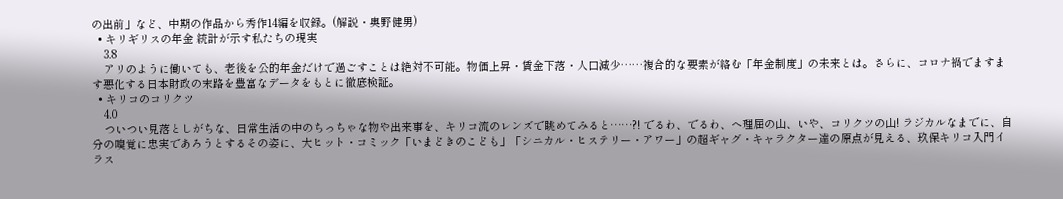の出前」など、中期の作品から秀作14編を収録。(解説・奥野健男)
  • キリギリスの年金 統計が示す私たちの現実
    3.8
    アリのように働いても、老後を公的年金だけで過ごすことは絶対不可能。物価上昇・賃金下落・人口減少……複合的な要素が絡む「年金制度」の未来とは。さらに、コロナ禍でますます悪化する日本財政の末路を豊富なデータをもとに徹底検証。
  • キリコのコリクツ
    4.0
    ついつい見落としがちな、日常生活の中のちっちゃな物や出来事を、キリコ流のレンズで眺めてみると……?! でるわ、でるわ、へ理屈の山、いや、コリクツの山! ラジカルなまでに、自分の嗅覚に忠実であろうとするその姿に、大ヒット・コミック「いまどきのこども」「シニカル・ヒステリー・アワー」の超ギャグ・キャラクター達の原点が見える、玖保キリコ入門イラス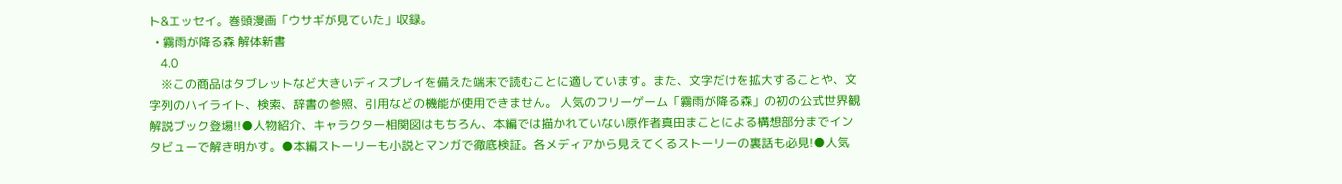ト&エッセイ。巻頭漫画「ウサギが見ていた」収録。
  • 霧雨が降る森 解体新書
    4.0
    ※この商品はタブレットなど大きいディスプレイを備えた端末で読むことに適しています。また、文字だけを拡大することや、文字列のハイライト、検索、辞書の参照、引用などの機能が使用できません。 人気のフリーゲーム「霧雨が降る森」の初の公式世界観解説ブック登場!!●人物紹介、キャラクター相関図はもちろん、本編では描かれていない原作者真田まことによる構想部分までインタビューで解き明かす。●本編ストーリーも小説とマンガで徹底検証。各メディアから見えてくるストーリーの裏話も必見!●人気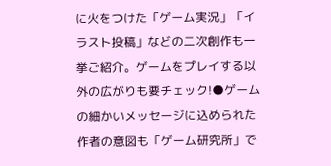に火をつけた「ゲーム実況」「イラスト投稿」などの二次創作も一挙ご紹介。ゲームをプレイする以外の広がりも要チェック!●ゲームの細かいメッセージに込められた作者の意図も「ゲーム研究所」で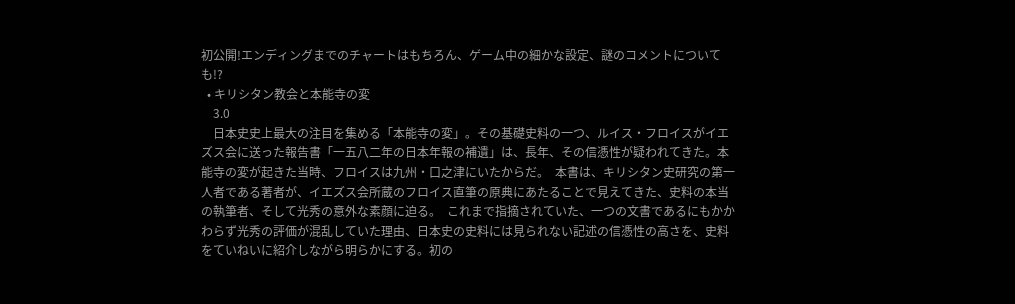初公開!エンディングまでのチャートはもちろん、ゲーム中の細かな設定、謎のコメントについても!?
  • キリシタン教会と本能寺の変
    3.0
    日本史史上最大の注目を集める「本能寺の変」。その基礎史料の一つ、ルイス・フロイスがイエズス会に送った報告書「一五八二年の日本年報の補遺」は、長年、その信憑性が疑われてきた。本能寺の変が起きた当時、フロイスは九州・口之津にいたからだ。  本書は、キリシタン史研究の第一人者である著者が、イエズス会所蔵のフロイス直筆の原典にあたることで見えてきた、史料の本当の執筆者、そして光秀の意外な素顔に迫る。  これまで指摘されていた、一つの文書であるにもかかわらず光秀の評価が混乱していた理由、日本史の史料には見られない記述の信憑性の高さを、史料をていねいに紹介しながら明らかにする。初の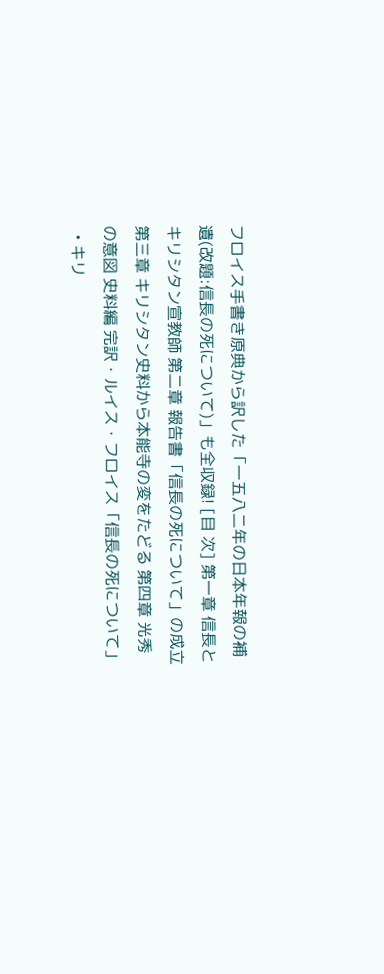フロイス手書き原典から訳した「一五八二年の日本年報の補遺(改題:信長の死について)」も全収録! [目 次] 第一章 信長とキリシタン宣教師 第二章 報告書「信長の死について」の成立 第三章 キリシタン史料から本能寺の変をたどる 第四章 光秀の意図 史料編 完訳・ルイス・フロイス「信長の死について」
  • キリ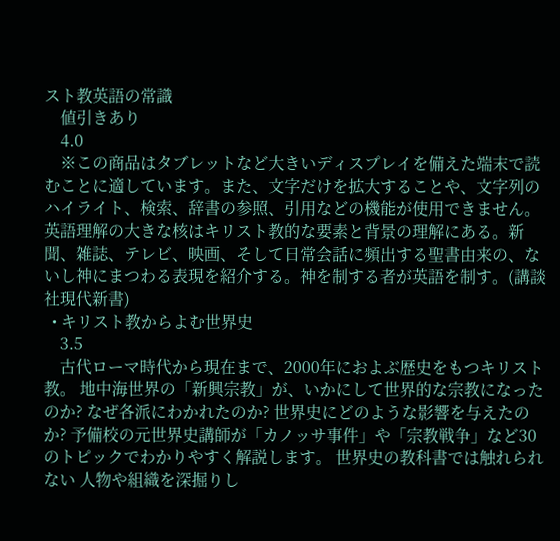スト教英語の常識
    値引きあり
    4.0
    ※この商品はタブレットなど大きいディスプレイを備えた端末で読むことに適しています。また、文字だけを拡大することや、文字列のハイライト、検索、辞書の参照、引用などの機能が使用できません。 英語理解の大きな核はキリスト教的な要素と背景の理解にある。新聞、雑誌、テレビ、映画、そして日常会話に頻出する聖書由来の、ないし神にまつわる表現を紹介する。神を制する者が英語を制す。(講談社現代新書)
  • キリスト教からよむ世界史
    3.5
    古代ローマ時代から現在まで、2000年におよぶ歴史をもつキリスト教。 地中海世界の「新興宗教」が、いかにして世界的な宗教になったのか? なぜ各派にわかれたのか? 世界史にどのような影響を与えたのか? 予備校の元世界史講師が「カノッサ事件」や「宗教戦争」など30のトピックでわかりやすく解説します。 世界史の教科書では触れられない 人物や組織を深掘りし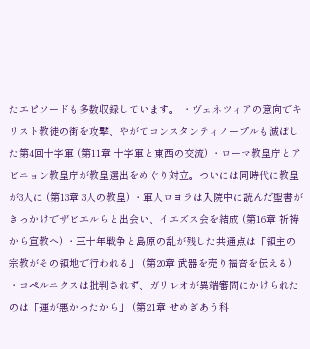たエピソードも多数収録しています。 ・ヴェネツィアの意向でキリスト教徒の街を攻撃、やがてコンスタンティノープルも滅ぼした第4回十字軍 (第11章 十字軍と東西の交流) ・ローマ教皇庁とアビニョン教皇庁が教皇選出をめぐり対立。ついには同時代に教皇が3人に (第13章 3人の教皇) ・軍人ロヨラは入院中に読んだ聖書がきっかけでザビエルらと出会い、イエズス会を結成 (第16章 祈祷から宣教へ) ・三十年戦争と島原の乱が残した共通点は「領主の宗教がその領地で行われる」 (第20章 武器を売り福音を伝える) ・コペルニクスは批判されず、ガリレオが異端審問にかけられたのは「運が悪かったから」 (第21章 せめぎあう科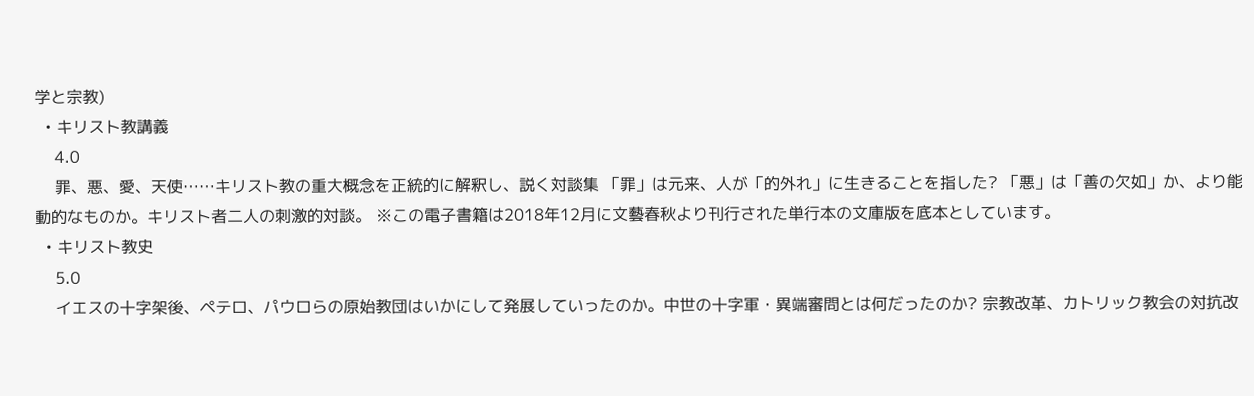学と宗教)
  • キリスト教講義
    4.0
    罪、悪、愛、天使……キリスト教の重大概念を正統的に解釈し、説く対談集 「罪」は元来、人が「的外れ」に生きることを指した? 「悪」は「善の欠如」か、より能動的なものか。キリスト者二人の刺激的対談。 ※この電子書籍は2018年12月に文藝春秋より刊行された単行本の文庫版を底本としています。
  • キリスト教史
    5.0
    イエスの十字架後、ペテロ、パウロらの原始教団はいかにして発展していったのか。中世の十字軍・異端審問とは何だったのか? 宗教改革、カトリック教会の対抗改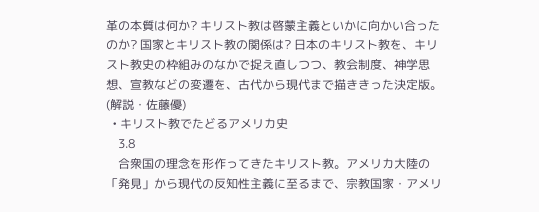革の本質は何か? キリスト教は啓蒙主義といかに向かい合ったのか? 国家とキリスト教の関係は? 日本のキリスト教を、キリスト教史の枠組みのなかで捉え直しつつ、教会制度、神学思想、宣教などの変遷を、古代から現代まで描ききった決定版。(解説・佐藤優)
  • キリスト教でたどるアメリカ史
    3.8
    合衆国の理念を形作ってきたキリスト教。アメリカ大陸の「発見」から現代の反知性主義に至るまで、宗教国家・アメリ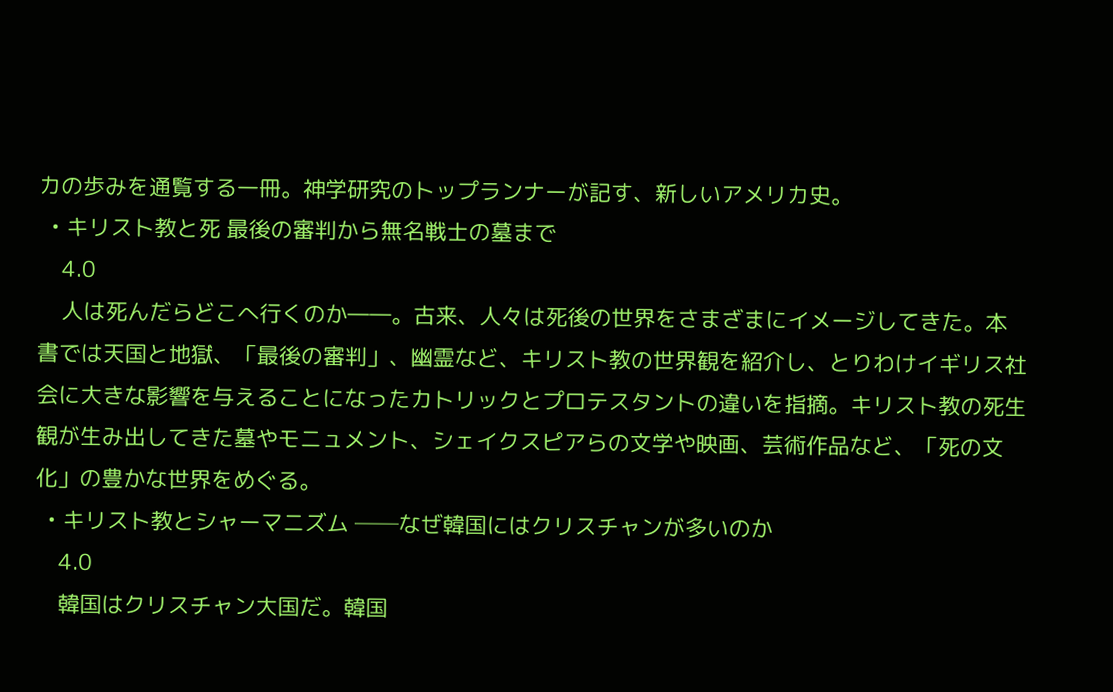カの歩みを通覧する一冊。神学研究のトップランナーが記す、新しいアメリカ史。
  • キリスト教と死 最後の審判から無名戦士の墓まで
    4.0
    人は死んだらどこへ行くのか――。古来、人々は死後の世界をさまざまにイメージしてきた。本書では天国と地獄、「最後の審判」、幽霊など、キリスト教の世界観を紹介し、とりわけイギリス社会に大きな影響を与えることになったカトリックとプロテスタントの違いを指摘。キリスト教の死生観が生み出してきた墓やモニュメント、シェイクスピアらの文学や映画、芸術作品など、「死の文化」の豊かな世界をめぐる。
  • キリスト教とシャーマニズム ──なぜ韓国にはクリスチャンが多いのか
    4.0
    韓国はクリスチャン大国だ。韓国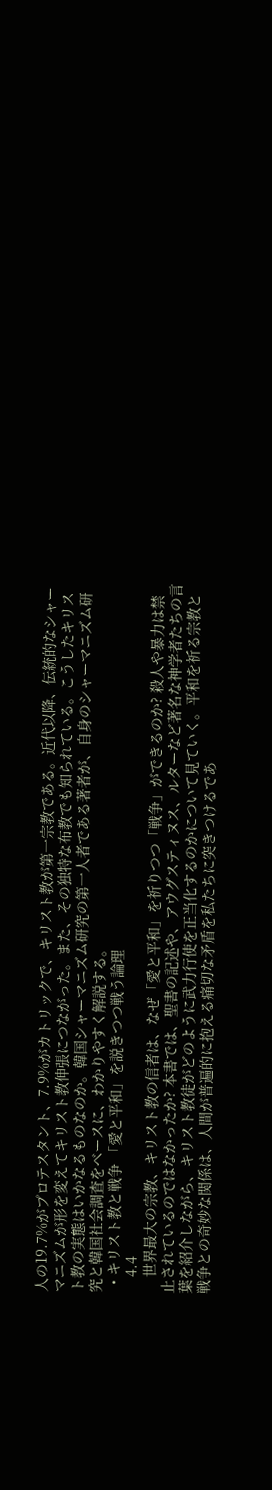人の19.7%がプロテスタント、7.9%がカトリックで、キリスト教が第一宗教である。近代以降、伝統的なシャーマニズムが形を変えてキリスト教伸張につながった。また、その独特な布教でも知られている。こうしたキリスト教の実態はいかなるものなのか。韓国シャーマニズム研究の第一人者である著者が、自身のシャーマニズム研究と韓国社会調査をベースに、わかりやすく解説する。
  • キリスト教と戦争 「愛と平和」を説きつつ戦う論理
    4.4
    世界最大の宗教、キリスト教の信者は、なぜ「愛と平和」を祈りつつ「戦争」ができるのか? 殺人や暴力は禁止されているのではなかったか? 本書では、聖書の記述や、アウグスティヌス、ルターなど著名な神学者たちの言葉を紹介しながら、キリスト教徒がどのように武力行使を正当化するのかについて見ていく。平和を祈る宗教と戦争との奇妙な関係は、人間が普遍的に抱える痛切な矛盾を私たちに突きつけるであ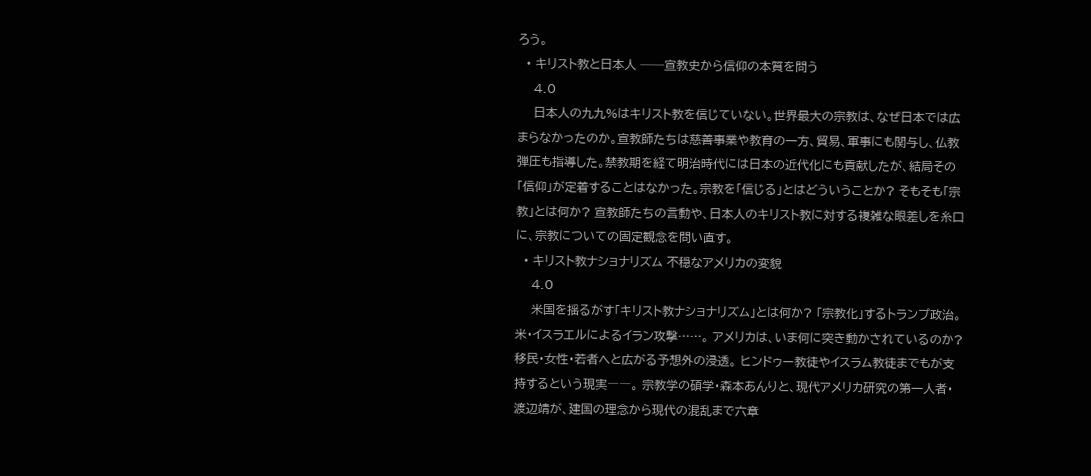ろう。
  • キリスト教と日本人 ──宣教史から信仰の本質を問う
    4.0
    日本人の九九%はキリスト教を信じていない。世界最大の宗教は、なぜ日本では広まらなかったのか。宣教師たちは慈善事業や教育の一方、貿易、軍事にも関与し、仏教弾圧も指導した。禁教期を経て明治時代には日本の近代化にも貢献したが、結局その「信仰」が定着することはなかった。宗教を「信じる」とはどういうことか? そもそも「宗教」とは何か? 宣教師たちの言動や、日本人のキリスト教に対する複雑な眼差しを糸口に、宗教についての固定観念を問い直す。
  • キリスト教ナショナリズム 不穏なアメリカの変貌
    4.0
    米国を揺るがす「キリスト教ナショナリズム」とは何か? 「宗教化」するトランプ政治。米・イスラエルによるイラン攻撃……。 アメリカは、いま何に突き動かされているのか? 移民・女性・若者へと広がる予想外の浸透。 ヒンドゥー教徒やイスラム教徒までもが支持するという現実――。 宗教学の碩学・森本あんりと、現代アメリカ研究の第一人者・渡辺靖が、建国の理念から現代の混乱まで六章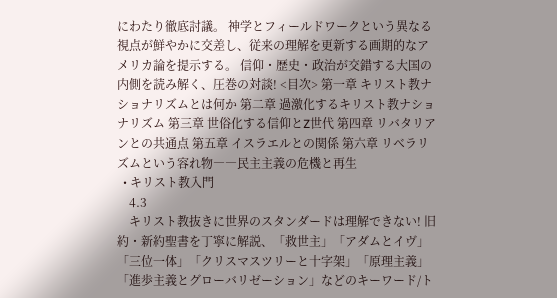にわたり徹底討議。 神学とフィールドワークという異なる視点が鮮やかに交差し、従来の理解を更新する画期的なアメリカ論を提示する。 信仰・歴史・政治が交錯する大国の内側を読み解く、圧巻の対談! <目次> 第一章 キリスト教ナショナリズムとは何か 第二章 過激化するキリスト教ナショナリズム 第三章 世俗化する信仰とZ世代 第四章 リバタリアンとの共通点 第五章 イスラエルとの関係 第六章 リベラリズムという容れ物――民主主義の危機と再生
  • キリスト教入門
    4.3
    キリスト教抜きに世界のスタンダードは理解できない! 旧約・新約聖書を丁寧に解説、「救世主」「アダムとイヴ」「三位一体」「クリスマスツリーと十字架」「原理主義」「進歩主義とグローバリゼーション」などのキーワード/ト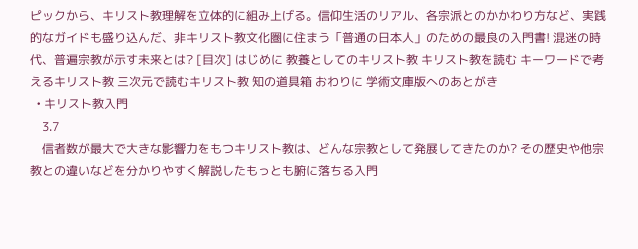ピックから、キリスト教理解を立体的に組み上げる。信仰生活のリアル、各宗派とのかかわり方など、実践的なガイドも盛り込んだ、非キリスト教文化圏に住まう「普通の日本人」のための最良の入門書! 混迷の時代、普遍宗教が示す未来とは? [目次] はじめに 教養としてのキリスト教 キリスト教を読む キーワードで考えるキリスト教 三次元で読むキリスト教 知の道具箱 おわりに 学術文庫版へのあとがき
  • キリスト教入門
    3.7
    信者数が最大で大きな影響力をもつキリスト教は、どんな宗教として発展してきたのか? その歴史や他宗教との違いなどを分かりやすく解説したもっとも腑に落ちる入門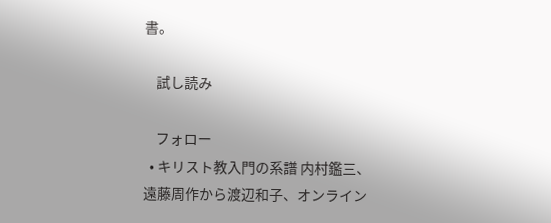書。

    試し読み

    フォロー
  • キリスト教入門の系譜 内村鑑三、遠藤周作から渡辺和子、オンライン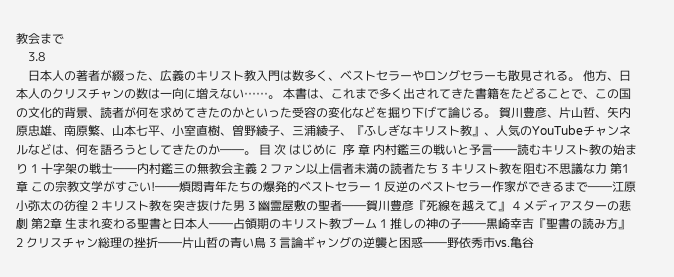教会まで
    3.8
    日本人の著者が綴った、広義のキリスト教入門は数多く、ベストセラーやロングセラーも散見される。 他方、日本人のクリスチャンの数は一向に増えない……。 本書は、これまで多く出されてきた書籍をたどることで、この国の文化的背景、読者が何を求めてきたのかといった受容の変化などを掘り下げて論じる。 賀川豊彦、片山哲、矢内原忠雄、南原繁、山本七平、小室直樹、曽野綾子、三浦綾子、『ふしぎなキリスト教』、人気のYouTubeチャンネルなどは、何を語ろうとしてきたのか――。 目 次 はじめに  序 章 内村鑑三の戦いと予言――読むキリスト教の始まり 1 十字架の戦士――内村鑑三の無教会主義 2 ファン以上信者未満の読者たち 3 キリスト教を阻む不思議な力 第1章 この宗教文学がすごい!――煩悶青年たちの爆発的ベストセラー 1 反逆のベストセラー作家ができるまで――江原小弥太の彷徨 2 キリスト教を突き抜けた男 3 幽霊屋敷の聖者――賀川豊彦『死線を越えて』 4 メディアスターの悲劇 第2章 生まれ変わる聖書と日本人――占領期のキリスト教ブーム 1 推しの神の子――黒崎幸吉『聖書の読み方』 2 クリスチャン総理の挫折――片山哲の青い鳥 3 言論ギャングの逆襲と困惑――野依秀市vs.亀谷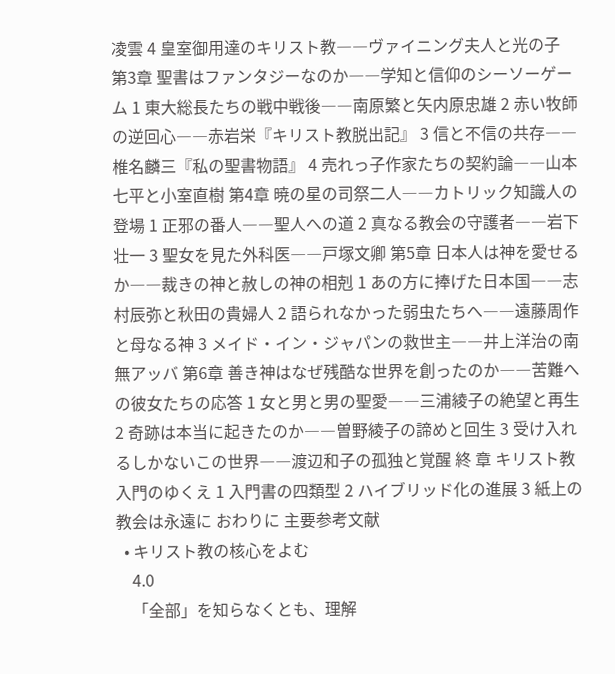凌雲 4 皇室御用達のキリスト教――ヴァイニング夫人と光の子 第3章 聖書はファンタジーなのか――学知と信仰のシーソーゲーム 1 東大総長たちの戦中戦後――南原繁と矢内原忠雄 2 赤い牧師の逆回心――赤岩栄『キリスト教脱出記』 3 信と不信の共存――椎名麟三『私の聖書物語』 4 売れっ子作家たちの契約論――山本七平と小室直樹 第4章 暁の星の司祭二人――カトリック知識人の登場 1 正邪の番人――聖人への道 2 真なる教会の守護者――岩下壮一 3 聖女を見た外科医――戸塚文卿 第5章 日本人は神を愛せるか――裁きの神と赦しの神の相剋 1 あの方に捧げた日本国――志村辰弥と秋田の貴婦人 2 語られなかった弱虫たちへ――遠藤周作と母なる神 3 メイド・イン・ジャパンの救世主――井上洋治の南無アッバ 第6章 善き神はなぜ残酷な世界を創ったのか――苦難への彼女たちの応答 1 女と男と男の聖愛――三浦綾子の絶望と再生 2 奇跡は本当に起きたのか――曽野綾子の諦めと回生 3 受け入れるしかないこの世界――渡辺和子の孤独と覚醒 終 章 キリスト教入門のゆくえ 1 入門書の四類型 2 ハイブリッド化の進展 3 紙上の教会は永遠に おわりに 主要参考文献
  • キリスト教の核心をよむ
    4.0
    「全部」を知らなくとも、理解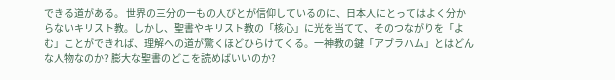できる道がある。 世界の三分の一もの人びとが信仰しているのに、日本人にとってはよく分からないキリスト教。しかし、聖書やキリスト教の「核心」に光を当てて、そのつながりを「よむ」ことができれば、理解への道が驚くほどひらけてくる。一神教の鍵「アブラハム」とはどんな人物なのか? 膨大な聖書のどこを読めばいいのか?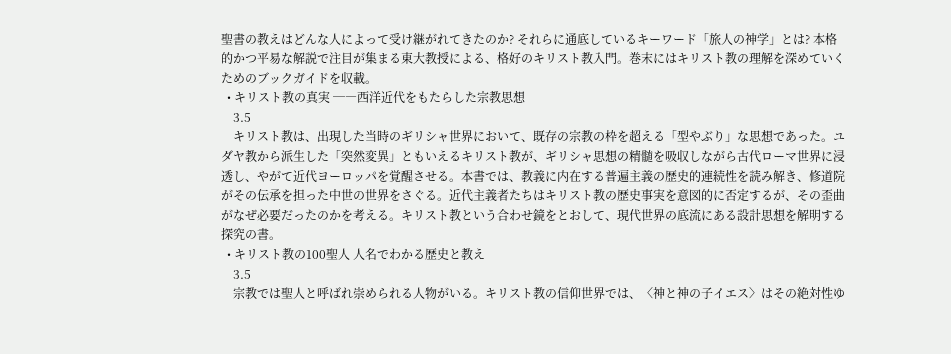聖書の教えはどんな人によって受け継がれてきたのか? それらに通底しているキーワード「旅人の神学」とは? 本格的かつ平易な解説で注目が集まる東大教授による、格好のキリスト教入門。巻末にはキリスト教の理解を深めていくためのブックガイドを収載。
  • キリスト教の真実 ─―西洋近代をもたらした宗教思想
    3.5
    キリスト教は、出現した当時のギリシャ世界において、既存の宗教の枠を超える「型やぶり」な思想であった。ユダヤ教から派生した「突然変異」ともいえるキリスト教が、ギリシャ思想の精髄を吸収しながら古代ローマ世界に浸透し、やがて近代ヨーロッパを覚醒させる。本書では、教義に内在する普遍主義の歴史的連続性を読み解き、修道院がその伝承を担った中世の世界をさぐる。近代主義者たちはキリスト教の歴史事実を意図的に否定するが、その歪曲がなぜ必要だったのかを考える。キリスト教という合わせ鏡をとおして、現代世界の底流にある設計思想を解明する探究の書。
  • キリスト教の100聖人 人名でわかる歴史と教え
    3.5
    宗教では聖人と呼ばれ崇められる人物がいる。キリスト教の信仰世界では、〈神と神の子イエス〉はその絶対性ゆ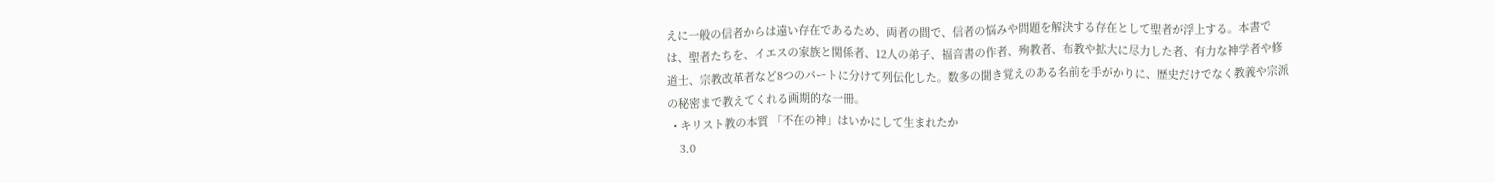えに一般の信者からは遠い存在であるため、両者の間で、信者の悩みや問題を解決する存在として聖者が浮上する。本書では、聖者たちを、イエスの家族と関係者、12人の弟子、福音書の作者、殉教者、布教や拡大に尽力した者、有力な神学者や修道士、宗教改革者など8つのパートに分けて列伝化した。数多の聞き覚えのある名前を手がかりに、歴史だけでなく教義や宗派の秘密まで教えてくれる画期的な一冊。
  • キリスト教の本質 「不在の神」はいかにして生まれたか
    3.0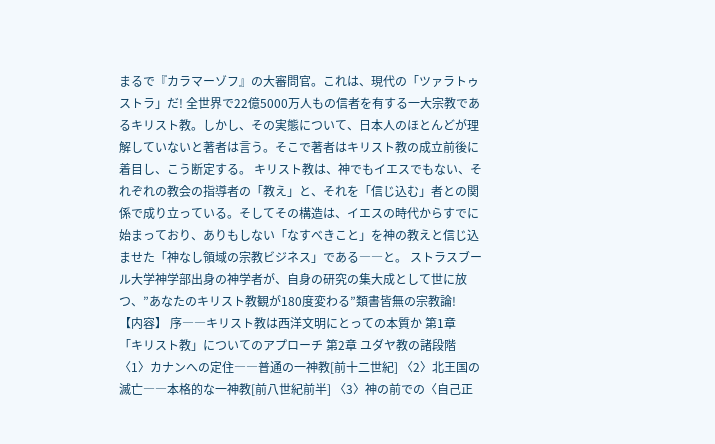まるで『カラマーゾフ』の大審問官。これは、現代の「ツァラトゥストラ」だ! 全世界で22億5000万人もの信者を有する一大宗教であるキリスト教。しかし、その実態について、日本人のほとんどが理解していないと著者は言う。そこで著者はキリスト教の成立前後に着目し、こう断定する。 キリスト教は、神でもイエスでもない、それぞれの教会の指導者の「教え」と、それを「信じ込む」者との関係で成り立っている。そしてその構造は、イエスの時代からすでに始まっており、ありもしない「なすべきこと」を神の教えと信じ込ませた「神なし領域の宗教ビジネス」である――と。 ストラスブール大学神学部出身の神学者が、自身の研究の集大成として世に放つ、”あなたのキリスト教観が180度変わる”類書皆無の宗教論! 【内容】 序――キリスト教は西洋文明にとっての本質か 第1章 「キリスト教」についてのアプローチ 第2章 ユダヤ教の諸段階 〈1〉カナンへの定住――普通の一神教[前十二世紀] 〈2〉北王国の滅亡――本格的な一神教[前八世紀前半] 〈3〉神の前での〈自己正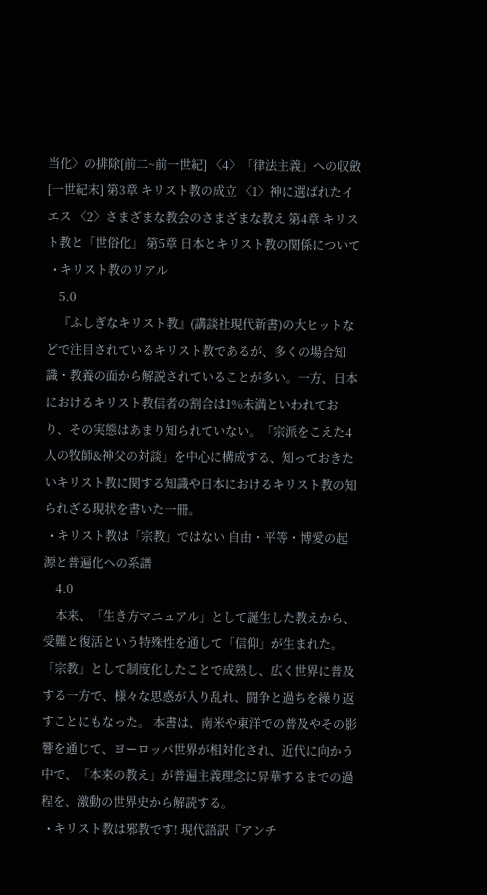当化〉の排除[前二~前一世紀] 〈4〉「律法主義」への収斂[一世紀末] 第3章 キリスト教の成立 〈1〉神に選ばれたイエス 〈2〉さまざまな教会のさまざまな教え 第4章 キリスト教と「世俗化」 第5章 日本とキリスト教の関係について
  • キリスト教のリアル
    5.0
    『ふしぎなキリスト教』(講談社現代新書)の大ヒットなどで注目されているキリスト教であるが、多くの場合知識・教養の面から解説されていることが多い。一方、日本におけるキリスト教信者の割合は1%未満といわれており、その実態はあまり知られていない。「宗派をこえた4人の牧師&神父の対談」を中心に構成する、知っておきたいキリスト教に関する知識や日本におけるキリスト教の知られざる現状を書いた一冊。
  • キリスト教は「宗教」ではない 自由・平等・博愛の起源と普遍化への系譜
    4.0
    本来、「生き方マニュアル」として誕生した教えから、受難と復活という特殊性を通して「信仰」が生まれた。 「宗教」として制度化したことで成熟し、広く世界に普及する一方で、様々な思惑が入り乱れ、闘争と過ちを繰り返すことにもなった。 本書は、南米や東洋での普及やその影響を通じて、ヨーロッパ世界が相対化され、近代に向かう中で、「本来の教え」が普遍主義理念に昇華するまでの過程を、激動の世界史から解読する。
  • キリスト教は邪教です! 現代語訳『アンチ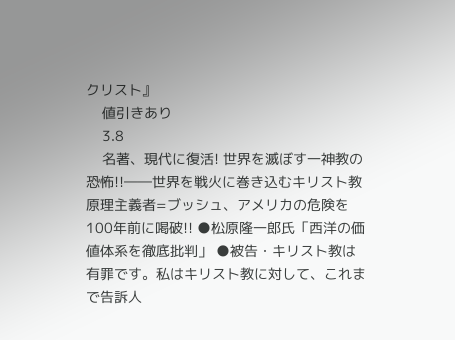クリスト』
    値引きあり
    3.8
    名著、現代に復活! 世界を滅ぼす一神教の恐怖!!――世界を戦火に巻き込むキリスト教原理主義者=ブッシュ、アメリカの危険を100年前に喝破!! ●松原隆一郎氏「西洋の価値体系を徹底批判」 ●被告・キリスト教は有罪です。私はキリスト教に対して、これまで告訴人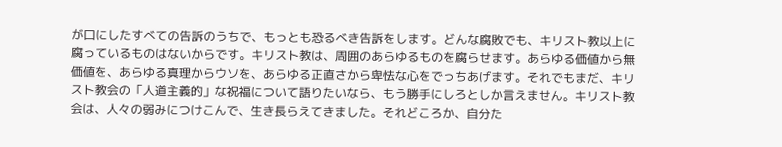が口にしたすべての告訴のうちで、もっとも恐るべき告訴をします。どんな腐敗でも、キリスト教以上に腐っているものはないからです。キリスト教は、周囲のあらゆるものを腐らせます。あらゆる価値から無価値を、あらゆる真理からウソを、あらゆる正直さから卑怯な心をでっちあげます。それでもまだ、キリスト教会の「人道主義的」な祝福について語りたいなら、もう勝手にしろとしか言えません。キリスト教会は、人々の弱みにつけこんで、生き長らえてきました。それどころか、自分た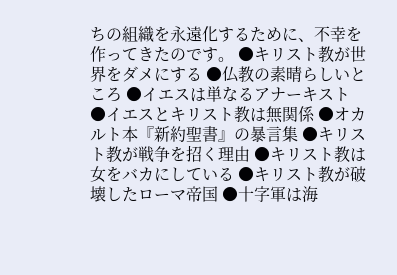ちの組織を永遠化するために、不幸を作ってきたのです。 ●キリスト教が世界をダメにする ●仏教の素晴らしいところ ●イエスは単なるアナーキスト ●イエスとキリスト教は無関係 ●オカルト本『新約聖書』の暴言集 ●キリスト教が戦争を招く理由 ●キリスト教は女をバカにしている ●キリスト教が破壊したローマ帝国 ●十字軍は海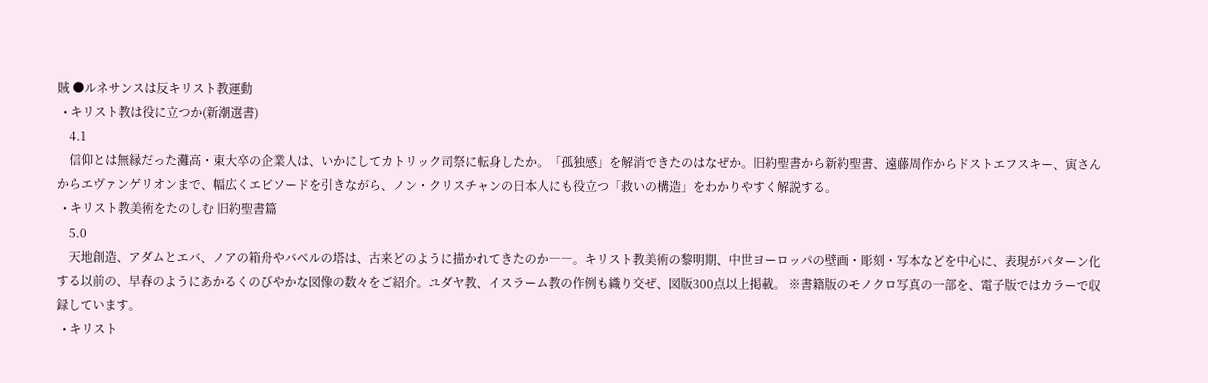賊 ●ルネサンスは反キリスト教運動
  • キリスト教は役に立つか(新潮選書)
    4.1
    信仰とは無縁だった灘高・東大卒の企業人は、いかにしてカトリック司祭に転身したか。「孤独感」を解消できたのはなぜか。旧約聖書から新約聖書、遠藤周作からドストエフスキー、寅さんからエヴァンゲリオンまで、幅広くエピソードを引きながら、ノン・クリスチャンの日本人にも役立つ「救いの構造」をわかりやすく解説する。
  • キリスト教美術をたのしむ 旧約聖書篇
    5.0
    天地創造、アダムとエバ、ノアの箱舟やバベルの塔は、古来どのように描かれてきたのか――。キリスト教美術の黎明期、中世ヨーロッパの壁画・彫刻・写本などを中心に、表現がパターン化する以前の、早春のようにあかるくのびやかな図像の数々をご紹介。ユダヤ教、イスラーム教の作例も織り交ぜ、図版300点以上掲載。 ※書籍版のモノクロ写真の一部を、電子版ではカラーで収録しています。
  • キリスト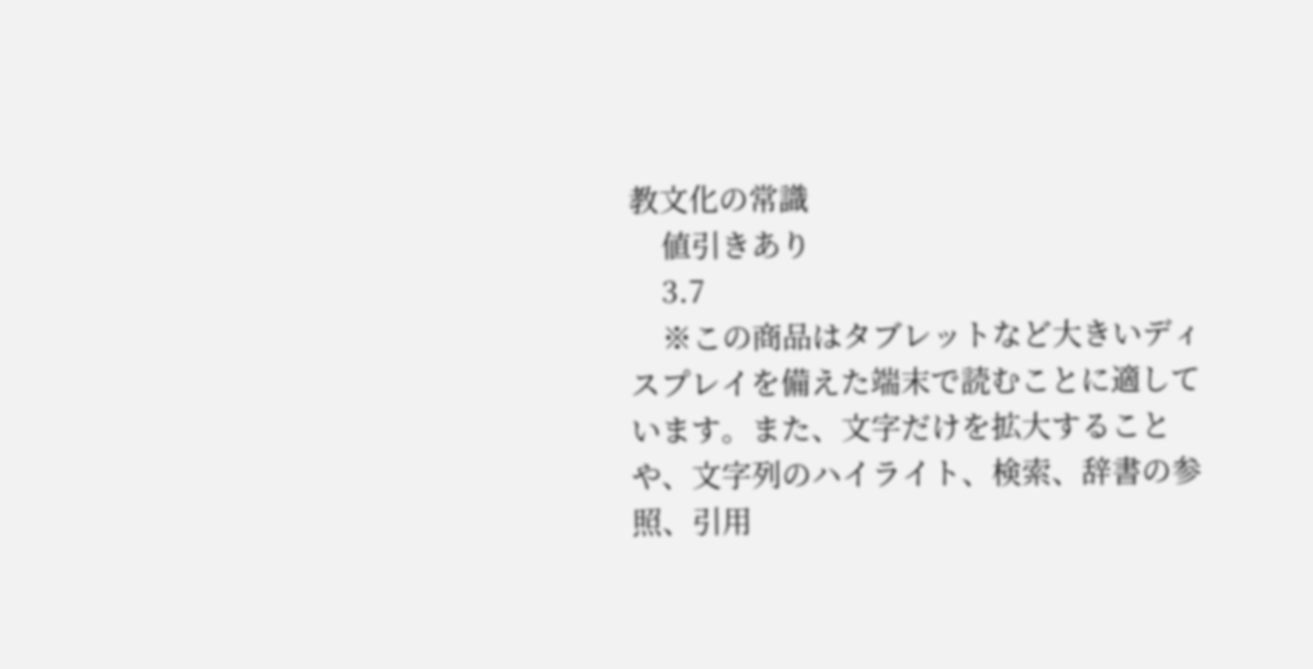教文化の常識
    値引きあり
    3.7
    ※この商品はタブレットなど大きいディスプレイを備えた端末で読むことに適しています。また、文字だけを拡大することや、文字列のハイライト、検索、辞書の参照、引用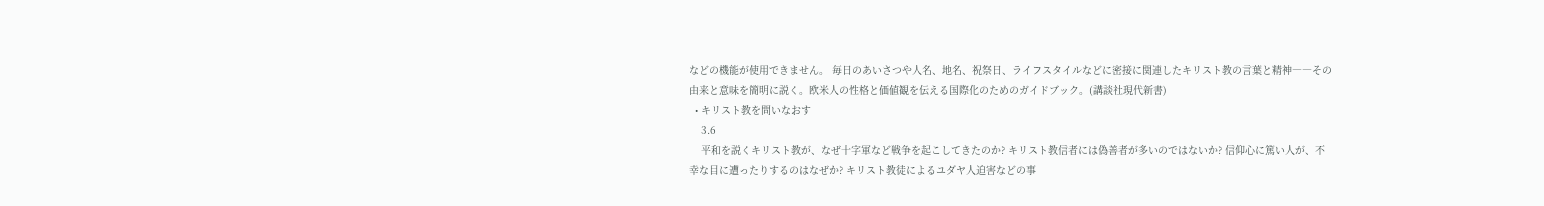などの機能が使用できません。 毎日のあいさつや人名、地名、祝祭日、ライフスタイルなどに密接に関連したキリスト教の言葉と精神――その由来と意味を簡明に説く。欧米人の性格と価値観を伝える国際化のためのガイドブック。(講談社現代新書)
  • キリスト教を問いなおす
    3.6
    平和を説くキリスト教が、なぜ十字軍など戦争を起こしてきたのか? キリスト教信者には偽善者が多いのではないか? 信仰心に篤い人が、不幸な目に遭ったりするのはなぜか? キリスト教徒によるユダヤ人迫害などの事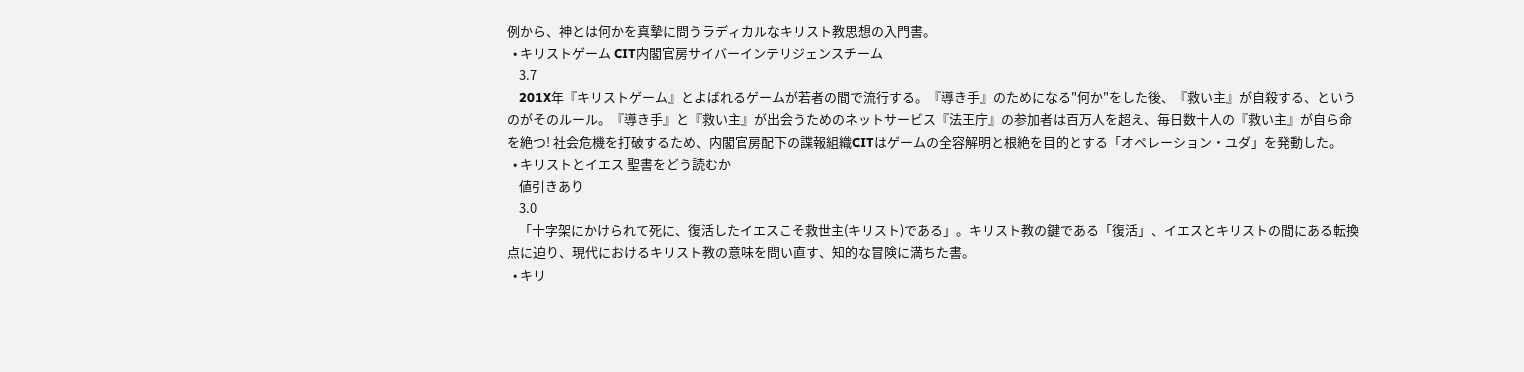例から、神とは何かを真摯に問うラディカルなキリスト教思想の入門書。
  • キリストゲーム CIT内閣官房サイバーインテリジェンスチーム
    3.7
    201X年『キリストゲーム』とよばれるゲームが若者の間で流行する。『導き手』のためになる"何か"をした後、『救い主』が自殺する、というのがそのルール。『導き手』と『救い主』が出会うためのネットサービス『法王庁』の参加者は百万人を超え、毎日数十人の『救い主』が自ら命を絶つ! 社会危機を打破するため、内閣官房配下の諜報組織CITはゲームの全容解明と根絶を目的とする「オペレーション・ユダ」を発動した。
  • キリストとイエス 聖書をどう読むか
    値引きあり
    3.0
    「十字架にかけられて死に、復活したイエスこそ救世主(キリスト)である」。キリスト教の鍵である「復活」、イエスとキリストの間にある転換点に迫り、現代におけるキリスト教の意味を問い直す、知的な冒険に満ちた書。
  • キリ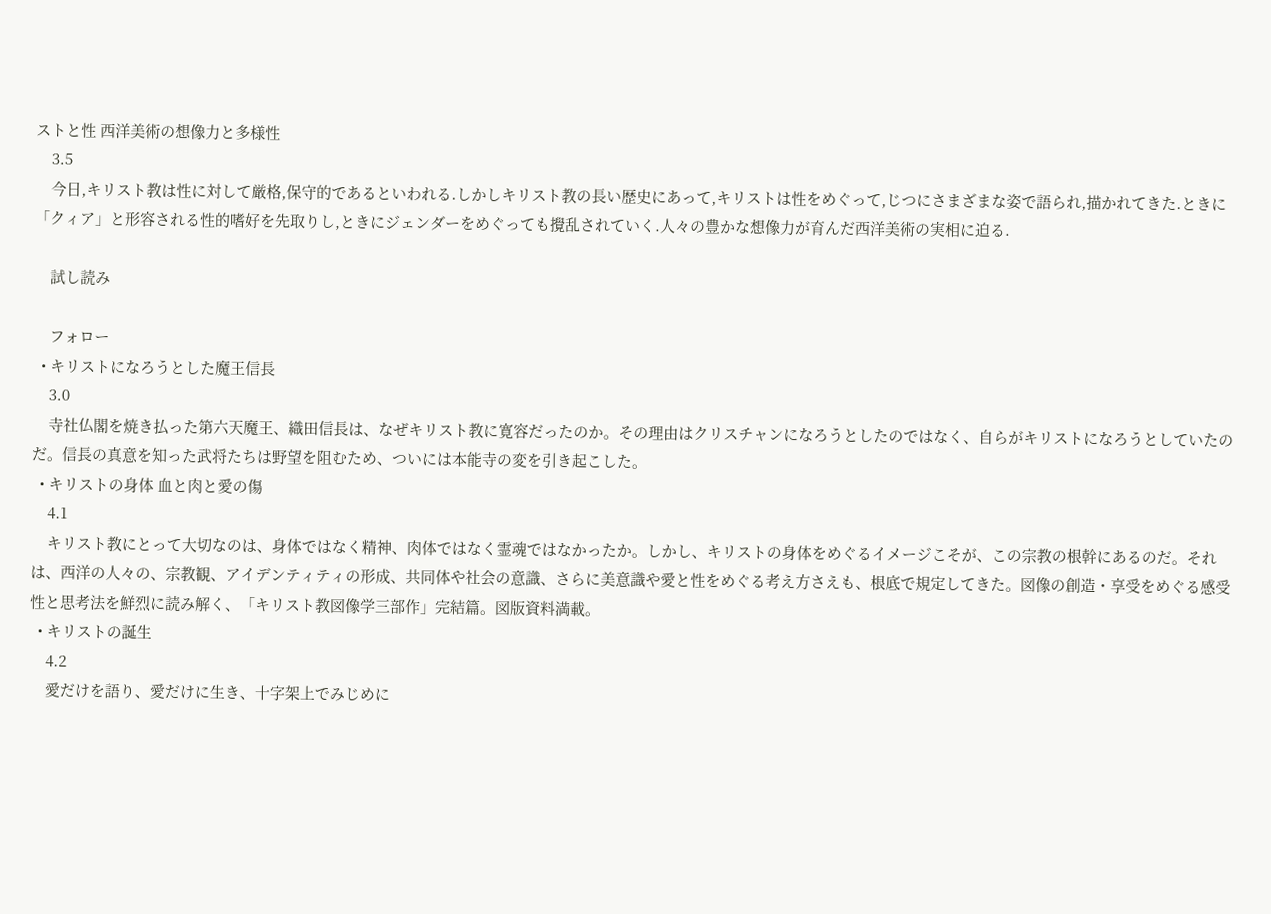ストと性 西洋美術の想像力と多様性
    3.5
    今日,キリスト教は性に対して厳格,保守的であるといわれる.しかしキリスト教の長い歴史にあって,キリストは性をめぐって,じつにさまざまな姿で語られ,描かれてきた.ときに「クィア」と形容される性的嗜好を先取りし,ときにジェンダーをめぐっても攪乱されていく.人々の豊かな想像力が育んだ西洋美術の実相に迫る.

    試し読み

    フォロー
  • キリストになろうとした魔王信長
    3.0
    寺社仏閣を焼き払った第六天魔王、織田信長は、なぜキリスト教に寛容だったのか。その理由はクリスチャンになろうとしたのではなく、自らがキリストになろうとしていたのだ。信長の真意を知った武将たちは野望を阻むため、ついには本能寺の変を引き起こした。
  • キリストの身体 血と肉と愛の傷
    4.1
    キリスト教にとって大切なのは、身体ではなく精神、肉体ではなく霊魂ではなかったか。しかし、キリストの身体をめぐるイメージこそが、この宗教の根幹にあるのだ。それは、西洋の人々の、宗教観、アイデンティティの形成、共同体や社会の意識、さらに美意識や愛と性をめぐる考え方さえも、根底で規定してきた。図像の創造・享受をめぐる感受性と思考法を鮮烈に読み解く、「キリスト教図像学三部作」完結篇。図版資料満載。
  • キリストの誕生
    4.2
    愛だけを語り、愛だけに生き、十字架上でみじめに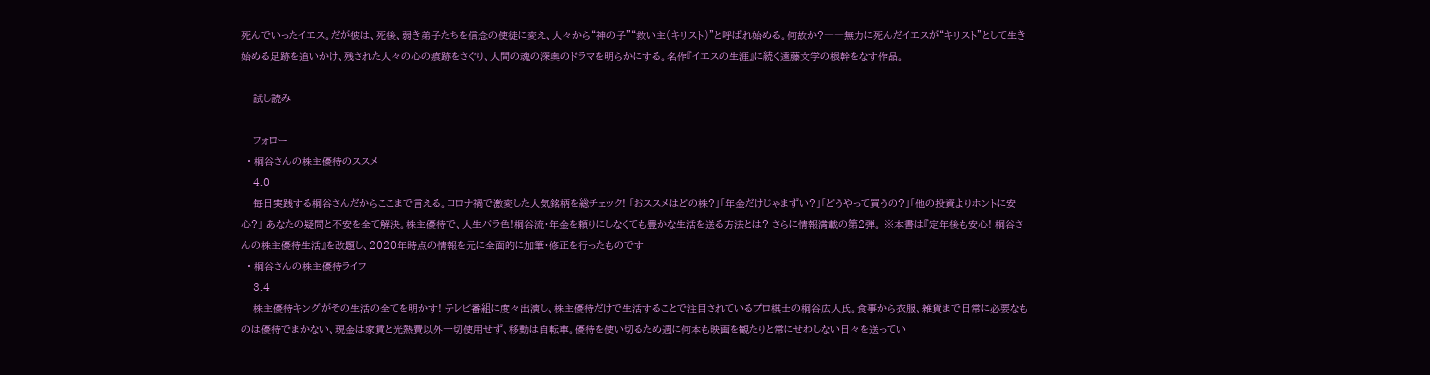死んでいったイエス。だが彼は、死後、弱き弟子たちを信念の使徒に変え、人々から“神の子”“救い主(キリスト)”と呼ばれ始める。何故か?――無力に死んだイエスが“キリスト”として生き始める足跡を追いかけ、残された人々の心の痕跡をさぐり、人間の魂の深奥のドラマを明らかにする。名作『イエスの生涯』に続く遠藤文学の根幹をなす作品。

    試し読み

    フォロー
  • 桐谷さんの株主優待のススメ
    4.0
    毎日実践する桐谷さんだからここまで言える。コロナ禍で激変した人気銘柄を総チェック! 「おススメはどの株?」「年金だけじゃまずい?」「どうやって買うの?」「他の投資よりホントに安心?」 あなたの疑問と不安を全て解決。株主優待で、人生バラ色!桐谷流・年金を頼りにしなくても豊かな生活を送る方法とは? さらに情報満載の第2弾。 ※本書は『定年後も安心! 桐谷さんの株主優待生活』を改題し、2020年時点の情報を元に全面的に加筆・修正を行ったものです
  • 桐谷さんの株主優待ライフ
    3.4
    株主優待キングがその生活の全てを明かす! テレビ番組に度々出演し、株主優待だけで生活することで注目されているプロ棋士の桐谷広人氏。食事から衣服、雑貨まで日常に必要なものは優待でまかない、現金は家賃と光熱費以外一切使用せず、移動は自転車。優待を使い切るため週に何本も映画を観たりと常にせわしない日々を送ってい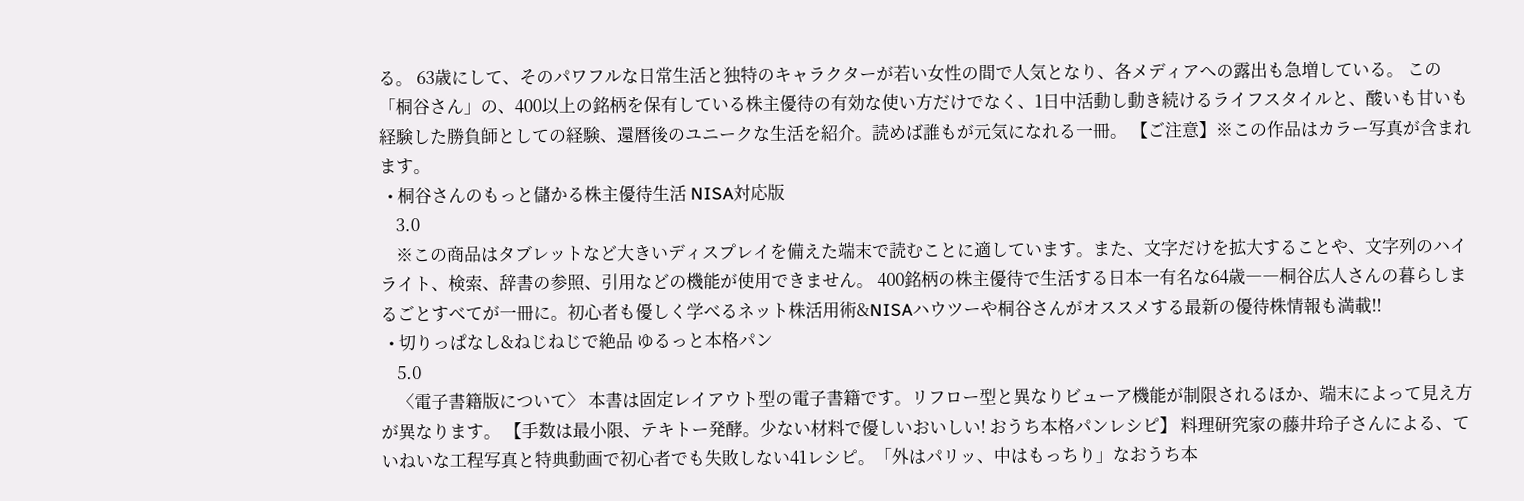る。 63歳にして、そのパワフルな日常生活と独特のキャラクターが若い女性の間で人気となり、各メディアへの露出も急増している。 この「桐谷さん」の、400以上の銘柄を保有している株主優待の有効な使い方だけでなく、1日中活動し動き続けるライフスタイルと、酸いも甘いも経験した勝負師としての経験、還暦後のユニークな生活を紹介。読めば誰もが元気になれる一冊。 【ご注意】※この作品はカラー写真が含まれます。
  • 桐谷さんのもっと儲かる株主優待生活 NISA対応版
    3.0
    ※この商品はタブレットなど大きいディスプレイを備えた端末で読むことに適しています。また、文字だけを拡大することや、文字列のハイライト、検索、辞書の参照、引用などの機能が使用できません。 400銘柄の株主優待で生活する日本一有名な64歳――桐谷広人さんの暮らしまるごとすべてが一冊に。初心者も優しく学べるネット株活用術&NISAハウツーや桐谷さんがオススメする最新の優待株情報も満載!!
  • 切りっぱなし&ねじねじで絶品 ゆるっと本格パン
    5.0
    〈電子書籍版について〉 本書は固定レイアウト型の電子書籍です。リフロー型と異なりビューア機能が制限されるほか、端末によって見え方が異なります。 【手数は最小限、テキトー発酵。少ない材料で優しいおいしい! おうち本格パンレシピ】 料理研究家の藤井玲子さんによる、ていねいな工程写真と特典動画で初心者でも失敗しない41レシピ。「外はパリッ、中はもっちり」なおうち本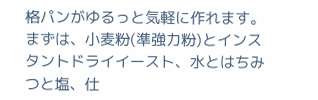格パンがゆるっと気軽に作れます。 まずは、小麦粉(準強力粉)とインスタントドライイースト、水とはちみつと塩、仕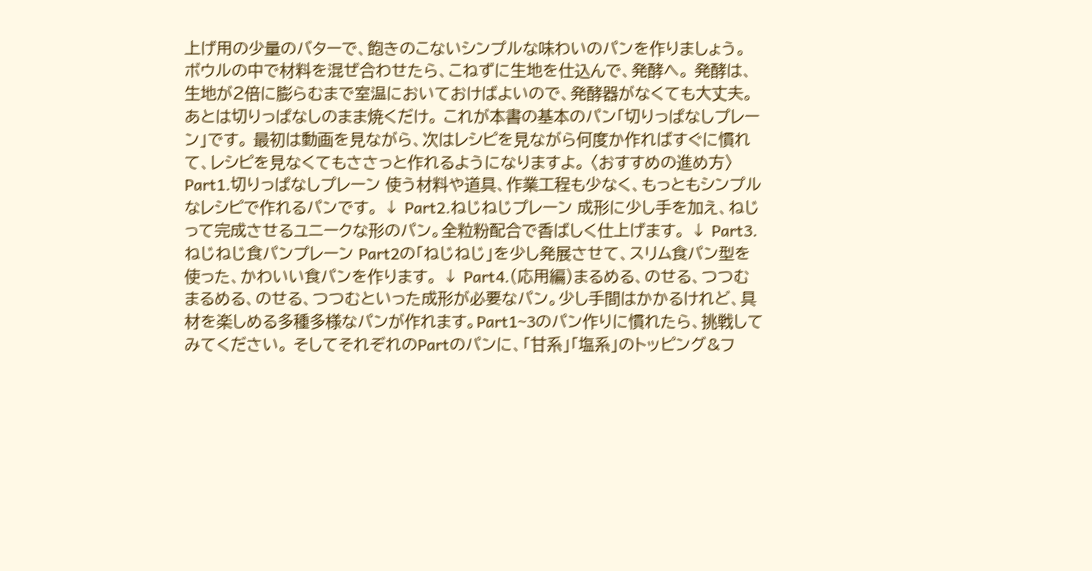上げ用の少量のバターで、飽きのこないシンプルな味わいのパンを作りましょう。 ボウルの中で材料を混ぜ合わせたら、こねずに生地を仕込んで、発酵へ。 発酵は、生地が2倍に膨らむまで室温においておけばよいので、発酵器がなくても大丈夫。あとは切りっぱなしのまま焼くだけ。 これが本書の基本のパン「切りっぱなしプレーン」です。 最初は動画を見ながら、次はレシピを見ながら何度か作ればすぐに慣れて、レシピを見なくてもささっと作れるようになりますよ。 〈おすすめの進め方〉 Part1.切りっぱなしプレーン 使う材料や道具、作業工程も少なく、もっともシンプルなレシピで作れるパンです。 ↓ Part2.ねじねじプレーン 成形に少し手を加え、ねじって完成させるユニークな形のパン。全粒粉配合で香ばしく仕上げます。 ↓ Part3.ねじねじ食パンプレーン Part2の「ねじねじ」を少し発展させて、スリム食パン型を使った、かわいい食パンを作ります。 ↓ Part4.(応用編)まるめる、のせる、つつむ まるめる、のせる、つつむといった成形が必要なパン。少し手間はかかるけれど、具材を楽しめる多種多様なパンが作れます。Part1~3のパン作りに慣れたら、挑戦してみてください。 そしてそれぞれのPartのパンに、「甘系」「塩系」のトッピング&フ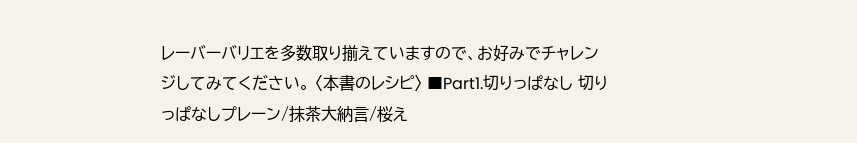レーバーバリエを多数取り揃えていますので、お好みでチャレンジしてみてください。 〈本書のレシピ〉 ■Part1.切りっぱなし 切りっぱなしプレーン/抹茶大納言/桜え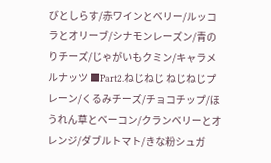びとしらす/赤ワインとベリー/ルッコラとオリーブ/シナモンレーズン/青のりチーズ/じゃがいもクミン/キャラメルナッツ ■Part2.ねじねじ ねじねじプレーン/くるみチーズ/チョコチップ/ほうれん草とベーコン/クランベリーとオレンジ/ダブルトマト/きな粉シュガ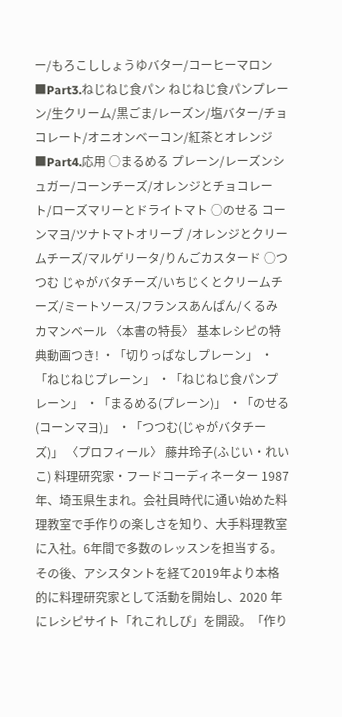ー/もろこししょうゆバター/コーヒーマロン ■Part3.ねじねじ食パン ねじねじ食パンプレーン/生クリーム/黒ごま/レーズン/塩バター/チョコレート/オニオンベーコン/紅茶とオレンジ ■Part4.応用 ○まるめる プレーン/レーズンシュガー/コーンチーズ/オレンジとチョコレート/ローズマリーとドライトマト ○のせる コーンマヨ/ツナトマトオリーブ /オレンジとクリームチーズ/マルゲリータ/りんごカスタード ○つつむ じゃがバタチーズ/いちじくとクリームチーズ/ミートソース/フランスあんぱん/くるみカマンベール 〈本書の特長〉 基本レシピの特典動画つき! ・「切りっぱなしプレーン」 ・「ねじねじプレーン」 ・「ねじねじ食パンプレーン」 ・「まるめる(プレーン)」 ・「のせる(コーンマヨ)」 ・「つつむ(じゃがバタチーズ)」 〈プロフィール〉 藤井玲子(ふじい・れいこ) 料理研究家・フードコーディネーター 1987年、埼玉県生まれ。会社員時代に通い始めた料理教室で手作りの楽しさを知り、大手料理教室に入社。6年間で多数のレッスンを担当する。その後、アシスタントを経て2019年より本格的に料理研究家として活動を開始し、2020 年にレシピサイト「れこれしぴ」を開設。「作り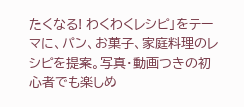たくなる! わくわくレシピ」をテーマに、パン、お菓子、家庭料理のレシピを提案。写真・動画つきの初心者でも楽しめ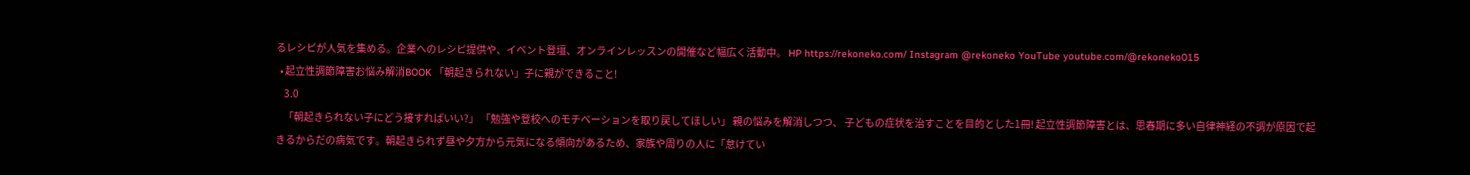るレシピが人気を集める。企業へのレシピ提供や、イベント登壇、オンラインレッスンの開催など幅広く活動中。 HP https://rekoneko.com/ Instagram @rekoneko YouTube youtube.com/@rekoneko015
  • 起立性調節障害お悩み解消BOOK 「朝起きられない」子に親ができること!
    3.0
    「朝起きられない子にどう接すればいい?」 「勉強や登校へのモチベーションを取り戻してほしい」 親の悩みを解消しつつ、 子どもの症状を治すことを目的とした1冊! 起立性調節障害とは、思春期に多い自律神経の不調が原因で起きるからだの病気です。朝起きられず昼や夕方から元気になる傾向があるため、家族や周りの人に「怠けてい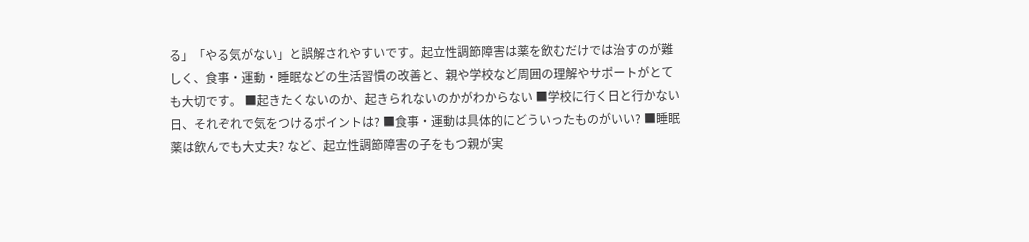る」「やる気がない」と誤解されやすいです。起立性調節障害は薬を飲むだけでは治すのが難しく、食事・運動・睡眠などの生活習慣の改善と、親や学校など周囲の理解やサポートがとても大切です。 ■起きたくないのか、起きられないのかがわからない ■学校に行く日と行かない日、それぞれで気をつけるポイントは? ■食事・運動は具体的にどういったものがいい? ■睡眠薬は飲んでも大丈夫? など、起立性調節障害の子をもつ親が実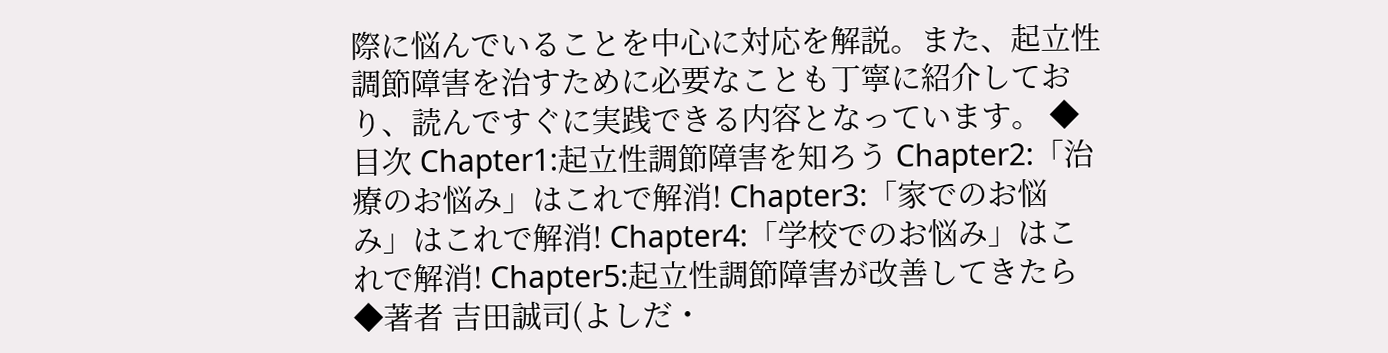際に悩んでいることを中心に対応を解説。また、起立性調節障害を治すために必要なことも丁寧に紹介しており、読んですぐに実践できる内容となっています。 ◆目次 Chapter1:起立性調節障害を知ろう Chapter2:「治療のお悩み」はこれで解消! Chapter3:「家でのお悩み」はこれで解消! Chapter4:「学校でのお悩み」はこれで解消! Chapter5:起立性調節障害が改善してきたら ◆著者 吉田誠司(よしだ・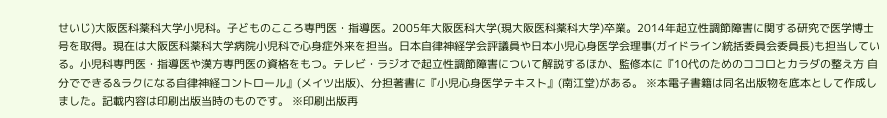せいじ)大阪医科薬科大学小児科。子どものこころ専門医・指導医。2005年大阪医科大学(現大阪医科薬科大学)卒業。2014年起立性調節障害に関する研究で医学博士号を取得。現在は大阪医科薬科大学病院小児科で心身症外来を担当。日本自律神経学会評議員や日本小児心身医学会理事(ガイドライン統括委員会委員長)も担当している。小児科専門医・指導医や漢方専門医の資格をもつ。テレビ・ラジオで起立性調節障害について解説するほか、監修本に『10代のためのココロとカラダの整え方 自分でできる&ラクになる自律神経コントロール』(メイツ出版)、分担著書に『小児心身医学テキスト』(南江堂)がある。 ※本電子書籍は同名出版物を底本として作成しました。記載内容は印刷出版当時のものです。 ※印刷出版再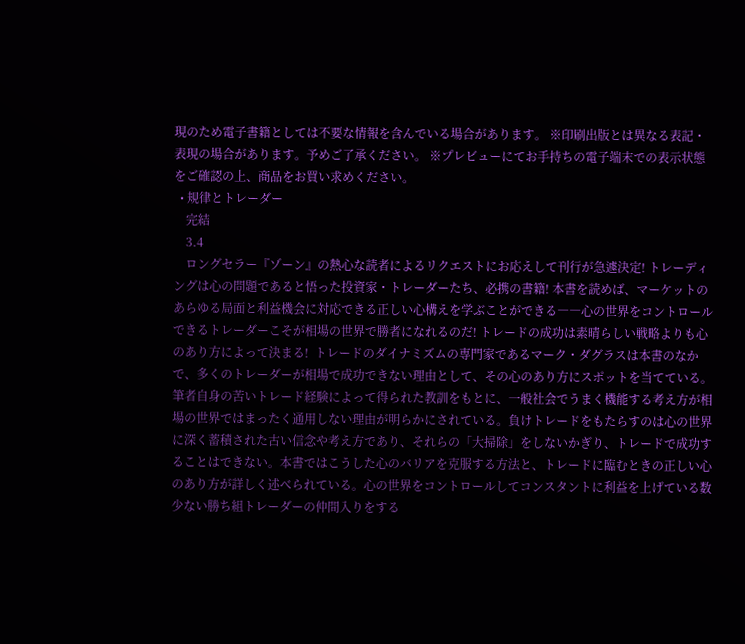現のため電子書籍としては不要な情報を含んでいる場合があります。 ※印刷出版とは異なる表記・表現の場合があります。予めご了承ください。 ※プレビューにてお手持ちの電子端末での表示状態をご確認の上、商品をお買い求めください。
  • 規律とトレーダー
    完結
    3.4
    ロングセラー『ゾーン』の熱心な読者によるリクエストにお応えして刊行が急遽決定! トレーディングは心の問題であると悟った投資家・トレーダーたち、必携の書籍! 本書を読めば、マーケットのあらゆる局面と利益機会に対応できる正しい心構えを学ぶことができる――心の世界をコントロールできるトレーダーこそが相場の世界で勝者になれるのだ! トレードの成功は素晴らしい戦略よりも心のあり方によって決まる!  トレードのダイナミズムの専門家であるマーク・ダグラスは本書のなかで、多くのトレーダーが相場で成功できない理由として、その心のあり方にスポットを当てている。 筆者自身の苦いトレード経験によって得られた教訓をもとに、一般社会でうまく機能する考え方が相場の世界ではまったく通用しない理由が明らかにされている。負けトレードをもたらすのは心の世界に深く蓄積された古い信念や考え方であり、それらの「大掃除」をしないかぎり、トレードで成功することはできない。本書ではこうした心のバリアを克服する方法と、トレードに臨むときの正しい心のあり方が詳しく述べられている。心の世界をコントロールしてコンスタントに利益を上げている数少ない勝ち組トレーダーの仲間入りをする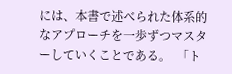には、本書で述べられた体系的なアプローチを一歩ずつマスターしていくことである。  「ト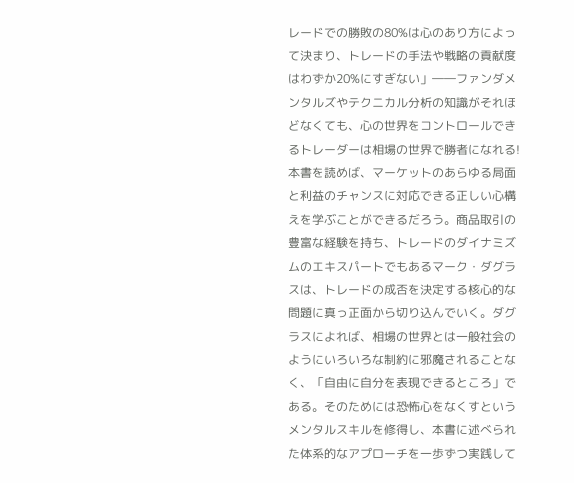レードでの勝敗の80%は心のあり方によって決まり、トレードの手法や戦略の貢献度はわずか20%にすぎない」――ファンダメンタルズやテクニカル分析の知識がそれほどなくても、心の世界をコントロールできるトレーダーは相場の世界で勝者になれる!  本書を読めば、マーケットのあらゆる局面と利益のチャンスに対応できる正しい心構えを学ぶことができるだろう。商品取引の豊富な経験を持ち、トレードのダイナミズムのエキスパートでもあるマーク・ダグラスは、トレードの成否を決定する核心的な問題に真っ正面から切り込んでいく。ダグラスによれば、相場の世界とは一般社会のようにいろいろな制約に邪魔されることなく、「自由に自分を表現できるところ」である。そのためには恐怖心をなくすというメンタルスキルを修得し、本書に述べられた体系的なアプローチを一歩ずつ実践して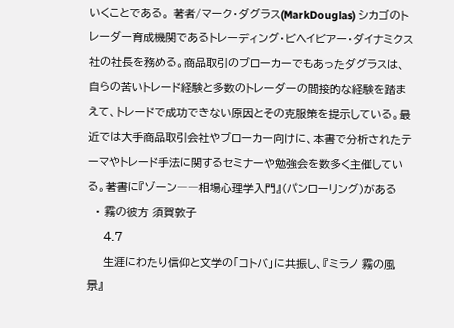いくことである。 著者/マーク・ダグラス(MarkDouglas) シカゴのトレーダー育成機関であるトレーディング・ビヘイビアー・ダイナミクス社の社長を務める。商品取引のブローカーでもあったダグラスは、自らの苦いトレード経験と多数のトレーダーの間接的な経験を踏まえて、トレードで成功できない原因とその克服策を提示している。最近では大手商品取引会社やブローカー向けに、本書で分析されたテーマやトレード手法に関するセミナーや勉強会を数多く主催している。著書に『ゾーン――相場心理学入門』(パンローリング)がある
  • 霧の彼方 須賀敦子
    4.7
    生涯にわたり信仰と文学の「コトバ」に共振し、『ミラノ 霧の風景』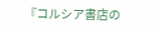『コルシア書店の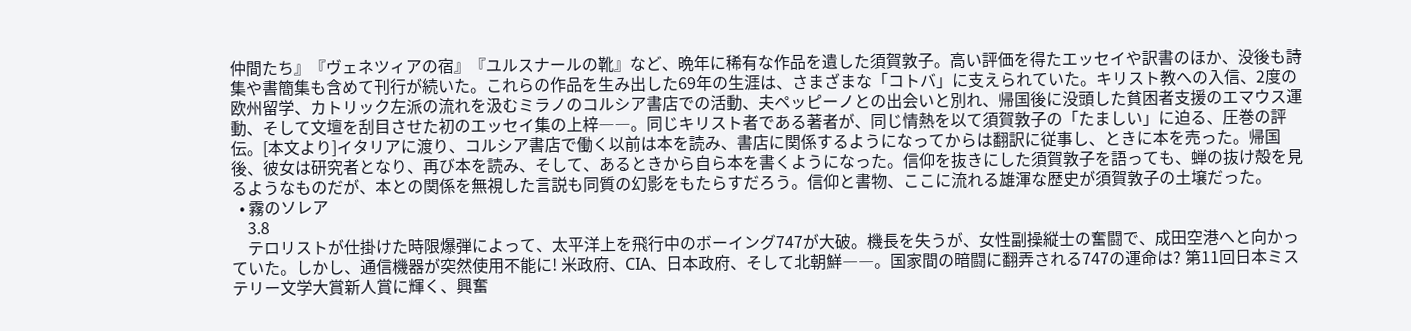仲間たち』『ヴェネツィアの宿』『ユルスナールの靴』など、晩年に稀有な作品を遺した須賀敦子。高い評価を得たエッセイや訳書のほか、没後も詩集や書簡集も含めて刊行が続いた。これらの作品を生み出した69年の生涯は、さまざまな「コトバ」に支えられていた。キリスト教への入信、2度の欧州留学、カトリック左派の流れを汲むミラノのコルシア書店での活動、夫ペッピーノとの出会いと別れ、帰国後に没頭した貧困者支援のエマウス運動、そして文壇を刮目させた初のエッセイ集の上梓――。同じキリスト者である著者が、同じ情熱を以て須賀敦子の「たましい」に迫る、圧巻の評伝。[本文より]イタリアに渡り、コルシア書店で働く以前は本を読み、書店に関係するようになってからは翻訳に従事し、ときに本を売った。帰国後、彼女は研究者となり、再び本を読み、そして、あるときから自ら本を書くようになった。信仰を抜きにした須賀敦子を語っても、蝉の抜け殻を見るようなものだが、本との関係を無視した言説も同質の幻影をもたらすだろう。信仰と書物、ここに流れる雄渾な歴史が須賀敦子の土壌だった。
  • 霧のソレア
    3.8
    テロリストが仕掛けた時限爆弾によって、太平洋上を飛行中のボーイング747が大破。機長を失うが、女性副操縦士の奮闘で、成田空港へと向かっていた。しかし、通信機器が突然使用不能に! 米政府、CIA、日本政府、そして北朝鮮――。国家間の暗闘に翻弄される747の運命は? 第11回日本ミステリー文学大賞新人賞に輝く、興奮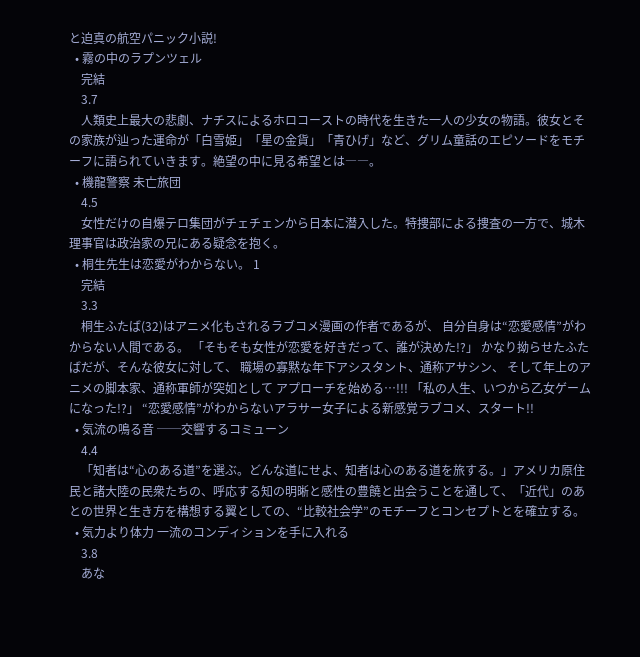と迫真の航空パニック小説!
  • 霧の中のラプンツェル
    完結
    3.7
    人類史上最大の悲劇、ナチスによるホロコーストの時代を生きた一人の少女の物語。彼女とその家族が辿った運命が「白雪姫」「星の金貨」「青ひげ」など、グリム童話のエピソードをモチーフに語られていきます。絶望の中に見る希望とは――。
  • 機龍警察 未亡旅団
    4.5
    女性だけの自爆テロ集団がチェチェンから日本に潜入した。特捜部による捜査の一方で、城木理事官は政治家の兄にある疑念を抱く。
  • 桐生先生は恋愛がわからない。 1
    完結
    3.3
    桐生ふたば(32)はアニメ化もされるラブコメ漫画の作者であるが、 自分自身は“恋愛感情”がわからない人間である。 「そもそも女性が恋愛を好きだって、誰が決めた!?」 かなり拗らせたふたばだが、そんな彼女に対して、 職場の寡黙な年下アシスタント、通称アサシン、 そして年上のアニメの脚本家、通称軍師が突如として アプローチを始める…!!! 「私の人生、いつから乙女ゲームになった!?」 “恋愛感情”がわからないアラサー女子による新感覚ラブコメ、スタート!!
  • 気流の鳴る音 ──交響するコミューン
    4.4
    「知者は“心のある道”を選ぶ。どんな道にせよ、知者は心のある道を旅する。」アメリカ原住民と諸大陸の民衆たちの、呼応する知の明晰と感性の豊饒と出会うことを通して、「近代」のあとの世界と生き方を構想する翼としての、“比較社会学”のモチーフとコンセプトとを確立する。
  • 気力より体力 一流のコンディションを手に入れる
    3.8
    あな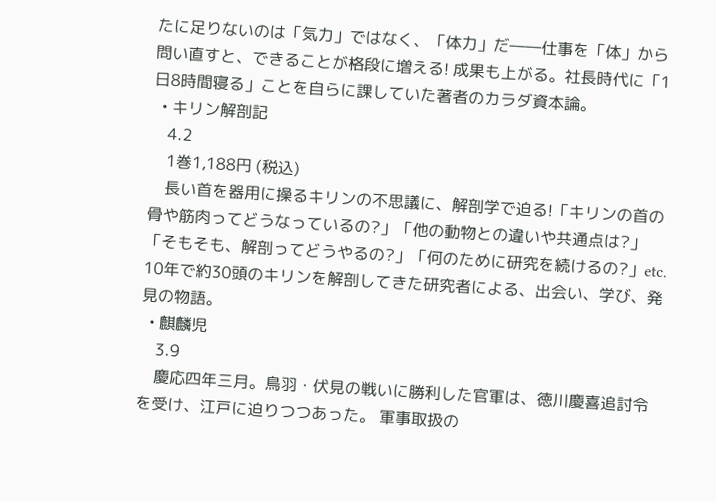たに足りないのは「気力」ではなく、「体力」だ――仕事を「体」から問い直すと、できることが格段に増える! 成果も上がる。社長時代に「1日8時間寝る」ことを自らに課していた著者のカラダ資本論。
  • キリン解剖記
    4.2
    1巻1,188円 (税込)
    長い首を器用に操るキリンの不思議に、解剖学で迫る!「キリンの首の骨や筋肉ってどうなっているの?」「他の動物との違いや共通点は?」「そもそも、解剖ってどうやるの?」「何のために研究を続けるの?」etc. 10年で約30頭のキリンを解剖してきた研究者による、出会い、学び、発見の物語。
  • 麒麟児
    3.9
    慶応四年三月。鳥羽・伏見の戦いに勝利した官軍は、徳川慶喜追討令を受け、江戸に迫りつつあった。 軍事取扱の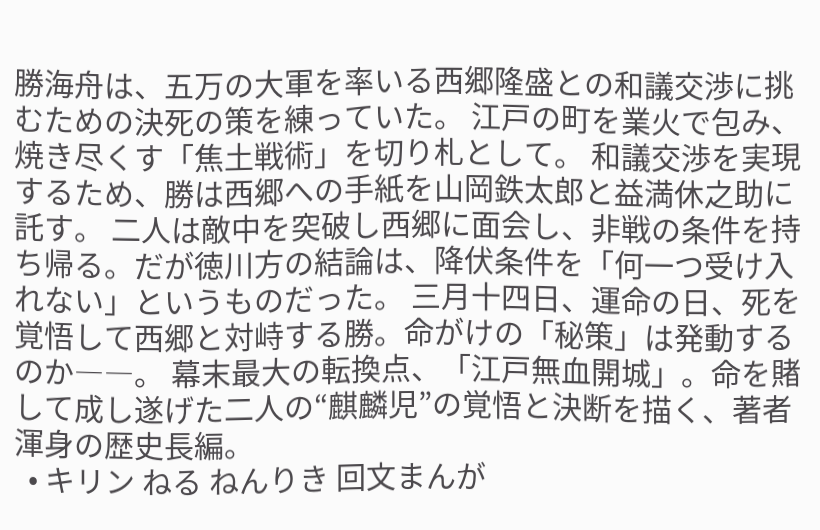勝海舟は、五万の大軍を率いる西郷隆盛との和議交渉に挑むための決死の策を練っていた。 江戸の町を業火で包み、焼き尽くす「焦土戦術」を切り札として。 和議交渉を実現するため、勝は西郷への手紙を山岡鉄太郎と益満休之助に託す。 二人は敵中を突破し西郷に面会し、非戦の条件を持ち帰る。だが徳川方の結論は、降伏条件を「何一つ受け入れない」というものだった。 三月十四日、運命の日、死を覚悟して西郷と対峙する勝。命がけの「秘策」は発動するのか――。 幕末最大の転換点、「江戸無血開城」。命を賭して成し遂げた二人の“麒麟児”の覚悟と決断を描く、著者渾身の歴史長編。
  • キリン ねる ねんりき 回文まんが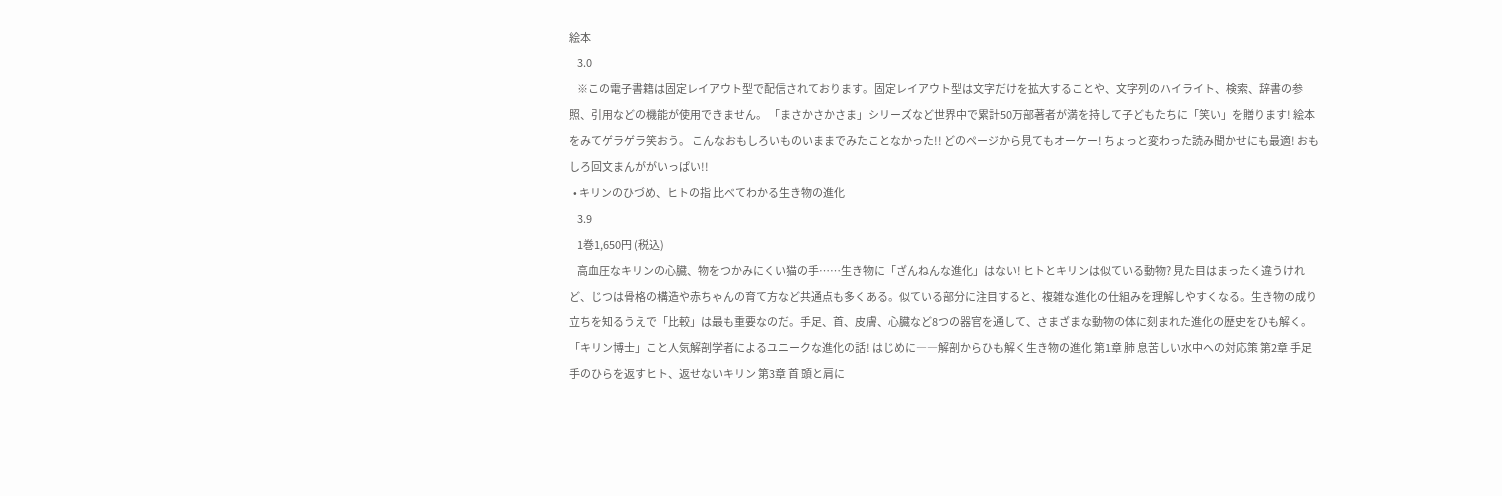絵本
    3.0
    ※この電子書籍は固定レイアウト型で配信されております。固定レイアウト型は文字だけを拡大することや、文字列のハイライト、検索、辞書の参照、引用などの機能が使用できません。 「まさかさかさま」シリーズなど世界中で累計50万部著者が満を持して子どもたちに「笑い」を贈ります! 絵本をみてゲラゲラ笑おう。 こんなおもしろいものいままでみたことなかった!! どのページから見てもオーケー! ちょっと変わった読み聞かせにも最適! おもしろ回文まんががいっぱい!!
  • キリンのひづめ、ヒトの指 比べてわかる生き物の進化
    3.9
    1巻1,650円 (税込)
    高血圧なキリンの心臓、物をつかみにくい猫の手……生き物に「ざんねんな進化」はない! ヒトとキリンは似ている動物? 見た目はまったく違うけれど、じつは骨格の構造や赤ちゃんの育て方など共通点も多くある。似ている部分に注目すると、複雑な進化の仕組みを理解しやすくなる。生き物の成り立ちを知るうえで「比較」は最も重要なのだ。手足、首、皮膚、心臓など8つの器官を通して、さまざまな動物の体に刻まれた進化の歴史をひも解く。 「キリン博士」こと人気解剖学者によるユニークな進化の話! はじめに――解剖からひも解く生き物の進化 第1章 肺 息苦しい水中への対応策 第2章 手足 手のひらを返すヒト、返せないキリン 第3章 首 頭と肩に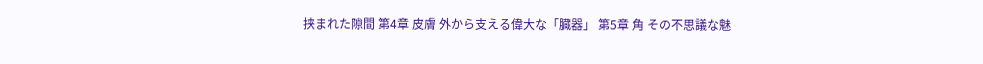挟まれた隙間 第4章 皮膚 外から支える偉大な「臓器」 第5章 角 その不思議な魅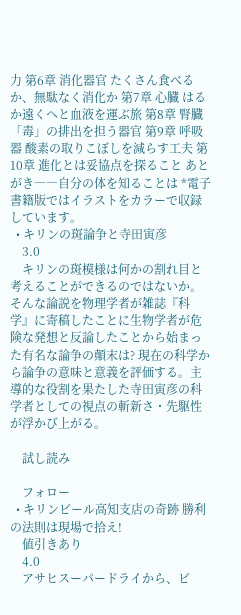力 第6章 消化器官 たくさん食べるか、無駄なく消化か 第7章 心臓 はるか遠くへと血液を運ぶ旅 第8章 腎臓 「毒」の排出を担う器官 第9章 呼吸器 酸素の取りこぼしを減らす工夫 第10章 進化とは妥協点を探ること あとがき――自分の体を知ることは *電子書籍版ではイラストをカラーで収録しています。
  • キリンの斑論争と寺田寅彦
    3.0
    キリンの斑模様は何かの割れ目と考えることができるのではないか。そんな論説を物理学者が雑誌『科学』に寄稿したことに生物学者が危険な発想と反論したことから始まった有名な論争の顛末は? 現在の科学から論争の意味と意義を評価する。主導的な役割を果たした寺田寅彦の科学者としての視点の斬新さ・先駆性が浮かび上がる。

    試し読み

    フォロー
  • キリンビール高知支店の奇跡 勝利の法則は現場で拾え!
    値引きあり
    4.0
    アサヒスーパードライから、ビ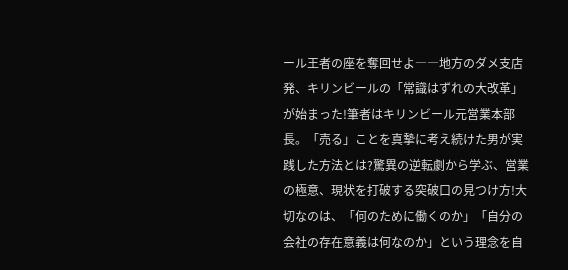ール王者の座を奪回せよ――地方のダメ支店発、キリンビールの「常識はずれの大改革」が始まった!筆者はキリンビール元営業本部長。「売る」ことを真摯に考え続けた男が実践した方法とは?驚異の逆転劇から学ぶ、営業の極意、現状を打破する突破口の見つけ方!大切なのは、「何のために働くのか」「自分の会社の存在意義は何なのか」という理念を自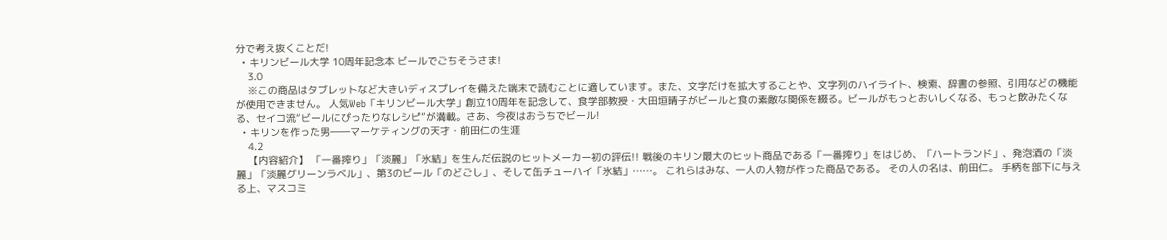分で考え抜くことだ!
  • キリンビール大学 10周年記念本 ビールでごちそうさま!
    3.0
    ※この商品はタブレットなど大きいディスプレイを備えた端末で読むことに適しています。また、文字だけを拡大することや、文字列のハイライト、検索、辞書の参照、引用などの機能が使用できません。 人気Web「キリンビール大学」創立10周年を記念して、食学部教授・大田垣晴子がビールと食の素敵な関係を綴る。ビールがもっとおいしくなる、もっと飲みたくなる、セイコ流“ビールにぴったりなレシピ”が満載。さあ、今夜はおうちでビール!
  • キリンを作った男――マーケティングの天才・前田仁の生涯
    4.2
    【内容紹介】 「一番搾り」「淡麗」「氷結」を生んだ伝説のヒットメーカー初の評伝!! 戦後のキリン最大のヒット商品である「一番搾り」をはじめ、「ハートランド」、発泡酒の「淡麗」「淡麗グリーンラベル」、第3のビール「のどごし」、そして缶チューハイ「氷結」……。 これらはみな、一人の人物が作った商品である。 その人の名は、前田仁。 手柄を部下に与える上、マスコミ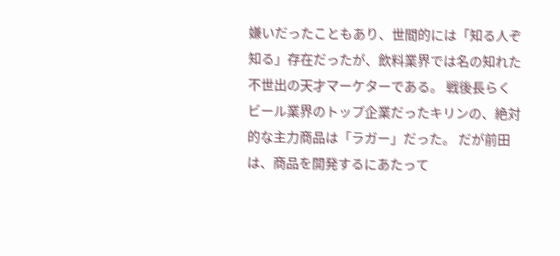嫌いだったこともあり、世間的には「知る人ぞ知る」存在だったが、飲料業界では名の知れた不世出の天才マーケターである。 戦後長らくビール業界のトップ企業だったキリンの、絶対的な主力商品は「ラガー」だった。 だが前田は、商品を開発するにあたって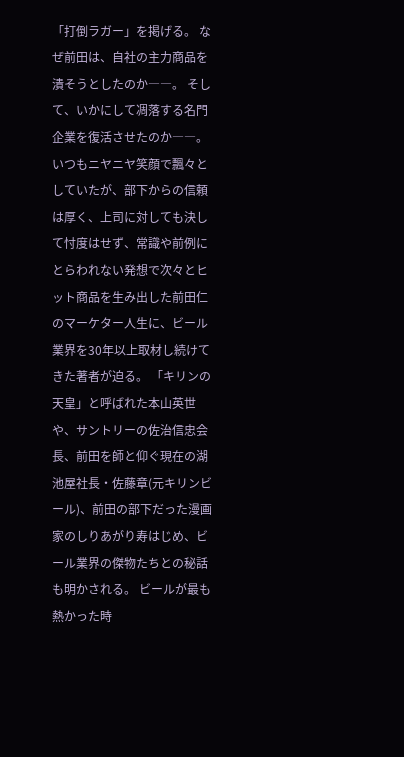「打倒ラガー」を掲げる。 なぜ前田は、自社の主力商品を潰そうとしたのか――。 そして、いかにして凋落する名門企業を復活させたのか――。 いつもニヤニヤ笑顔で飄々としていたが、部下からの信頼は厚く、上司に対しても決して忖度はせず、常識や前例にとらわれない発想で次々とヒット商品を生み出した前田仁のマーケター人生に、ビール業界を30年以上取材し続けてきた著者が迫る。 「キリンの天皇」と呼ばれた本山英世や、サントリーの佐治信忠会長、前田を師と仰ぐ現在の湖池屋社長・佐藤章(元キリンビール)、前田の部下だった漫画家のしりあがり寿はじめ、ビール業界の傑物たちとの秘話も明かされる。 ビールが最も熱かった時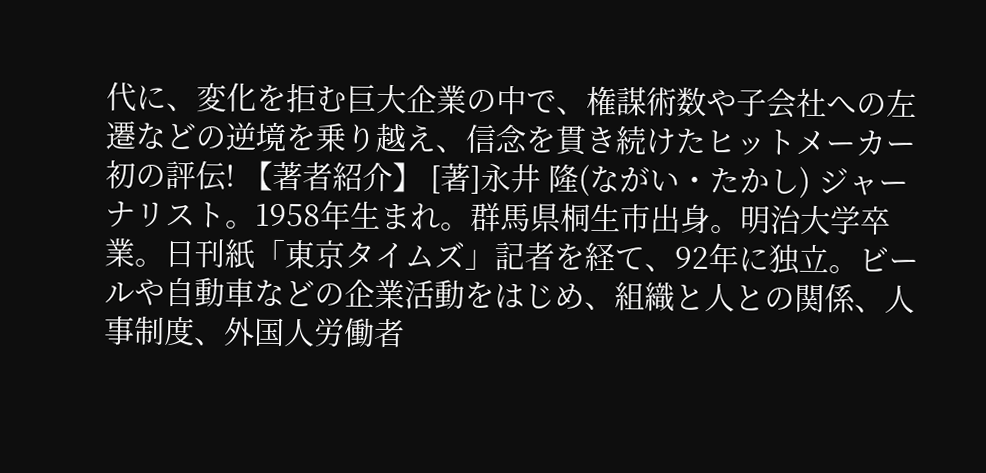代に、変化を拒む巨大企業の中で、権謀術数や子会社への左遷などの逆境を乗り越え、信念を貫き続けたヒットメーカー初の評伝! 【著者紹介】 [著]永井 隆(ながい・たかし) ジャーナリスト。1958年生まれ。群馬県桐生市出身。明治大学卒業。日刊紙「東京タイムズ」記者を経て、92年に独立。ビールや自動車などの企業活動をはじめ、組織と人との関係、人事制度、外国人労働者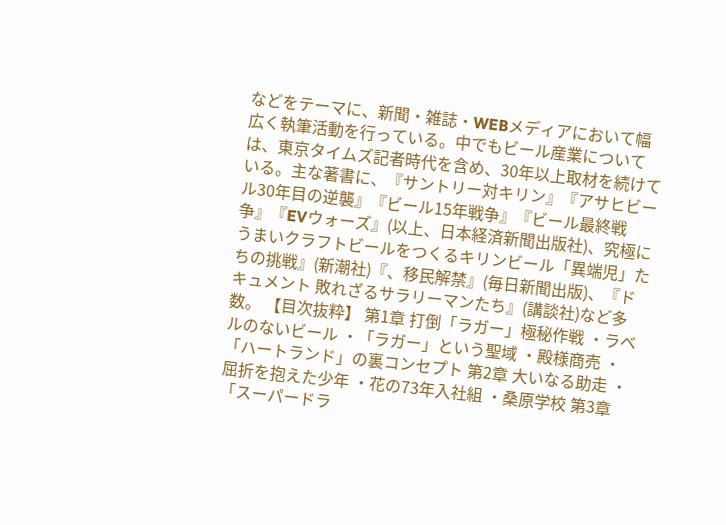などをテーマに、新聞・雑誌・WEBメディアにおいて幅広く執筆活動を行っている。中でもビール産業については、東京タイムズ記者時代を含め、30年以上取材を続けている。主な著書に、『サントリー対キリン』『アサヒビール30年目の逆襲』『ビール15年戦争』『ビール最終戦争』『EVウォーズ』(以上、日本経済新聞出版社)、究極にうまいクラフトビールをつくるキリンビール「異端児」たちの挑戦』(新潮社)『、移民解禁』(毎日新聞出版)、『ドキュメント 敗れざるサラリーマンたち』(講談社)など多数。 【目次抜粋】 第1章 打倒「ラガー」極秘作戦 ・ラベルのないビール ・「ラガー」という聖域 ・殿様商売 ・「ハートランド」の裏コンセプト 第2章 大いなる助走 ・屈折を抱えた少年 ・花の73年入社組 ・桑原学校 第3章 「スーパードラ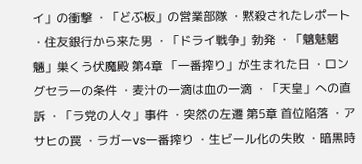イ」の衝撃 ・「どぶ板」の営業部隊 ・黙殺されたレポート ・住友銀行から来た男 ・「ドライ戦争」勃発 ・「魑魅魍魎」巣くう伏魔殿 第4章 「一番搾り」が生まれた日 ・ロングセラーの条件 ・麦汁の一滴は血の一滴 ・「天皇」への直訴 ・「ラ党の人々」事件 ・突然の左遷 第5章 首位陥落 ・アサヒの罠 ・ラガーvs一番搾り ・生ビール化の失敗 ・暗黒時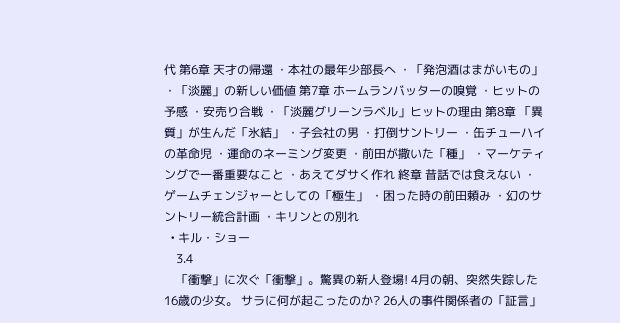代 第6章 天才の帰還 ・本社の最年少部長へ ・「発泡酒はまがいもの」 ・「淡麗」の新しい価値 第7章 ホームランバッターの嗅覚 ・ヒットの予感 ・安売り合戦 ・「淡麗グリーンラベル」ヒットの理由 第8章 「異質」が生んだ「氷結」 ・子会社の男 ・打倒サントリー ・缶チューハイの革命児 ・運命のネーミング変更 ・前田が撒いた「種」 ・マーケティングで一番重要なこと ・あえてダサく作れ 終章 昔話では食えない ・ゲームチェンジャーとしての「極生」 ・困った時の前田頼み ・幻のサントリー統合計画 ・キリンとの別れ
  • キル・ショー
    3.4
    「衝撃」に次ぐ「衝撃」。驚異の新人登場! 4月の朝、突然失踪した16歳の少女。 サラに何が起こったのか? 26人の事件関係者の「証言」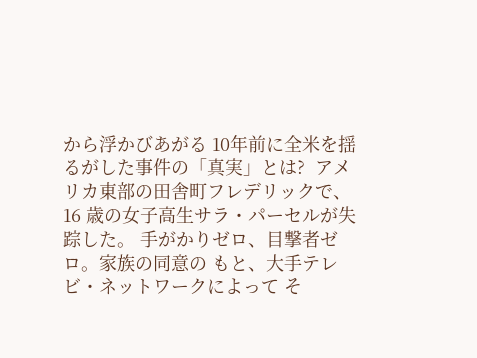から浮かびあがる 10年前に全米を揺るがした事件の「真実」とは?  アメリカ東部の田舎町フレデリックで、16 歳の女子高生サラ・パーセルが失踪した。 手がかりゼロ、目撃者ゼロ。家族の同意の もと、大手テレビ・ネットワークによって そ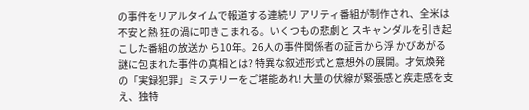の事件をリアルタイムで報道する連続リ アリティ番組が制作され、全米は不安と熱 狂の渦に叩きこまれる。いくつもの悲劇と スキャンダルを引き起こした番組の放送か ら10年。26人の事件関係者の証言から浮 かびあがる謎に包まれた事件の真相とは? 特異な叙述形式と意想外の展開。才気煥発 の「実録犯罪」ミステリーをご堪能あれ! 大量の伏線が緊張感と疾走感を支え、独特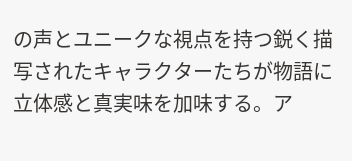の声とユニークな視点を持つ鋭く描写されたキャラクターたちが物語に立体感と真実味を加味する。ア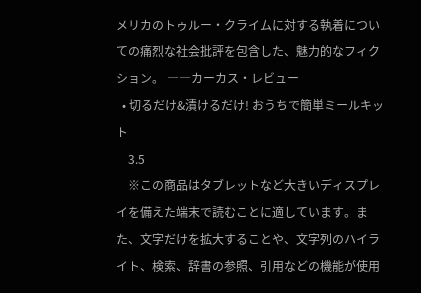メリカのトゥルー・クライムに対する執着についての痛烈な社会批評を包含した、魅力的なフィクション。 ――カーカス・レビュー
  • 切るだけ&漬けるだけ! おうちで簡単ミールキット
    3.5
    ※この商品はタブレットなど大きいディスプレイを備えた端末で読むことに適しています。また、文字だけを拡大することや、文字列のハイライト、検索、辞書の参照、引用などの機能が使用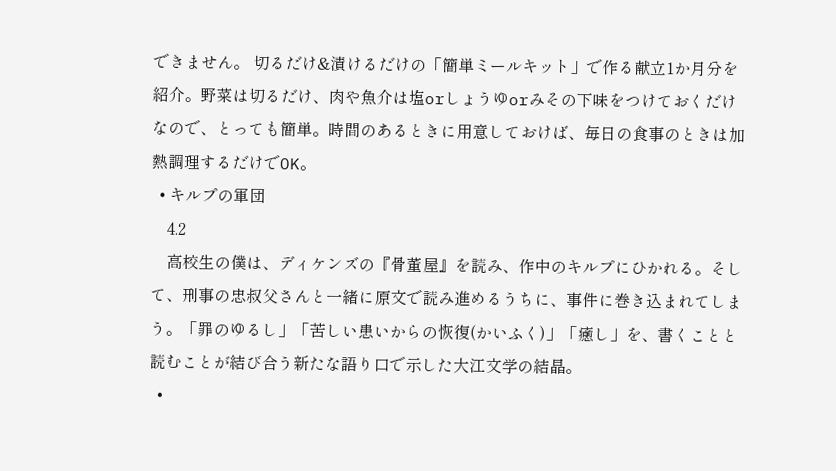できません。 切るだけ&漬けるだけの「簡単ミールキット」で作る献立1か月分を紹介。野菜は切るだけ、肉や魚介は塩orしょうゆorみその下味をつけておくだけなので、とっても簡単。時間のあるときに用意しておけば、毎日の食事のときは加熱調理するだけでOK。
  • キルプの軍団
    4.2
    高校生の僕は、ディケンズの『骨董屋』を読み、作中のキルプにひかれる。そして、刑事の忠叔父さんと一緒に原文で読み進めるうちに、事件に巻き込まれてしまう。「罪のゆるし」「苦しい患いからの恢復(かいふく)」「癒し」を、書くことと読むことが結び合う新たな語り口で示した大江文学の結晶。
  •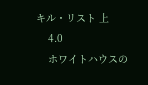キル・リスト 上
    4.0
    ホワイトハウスの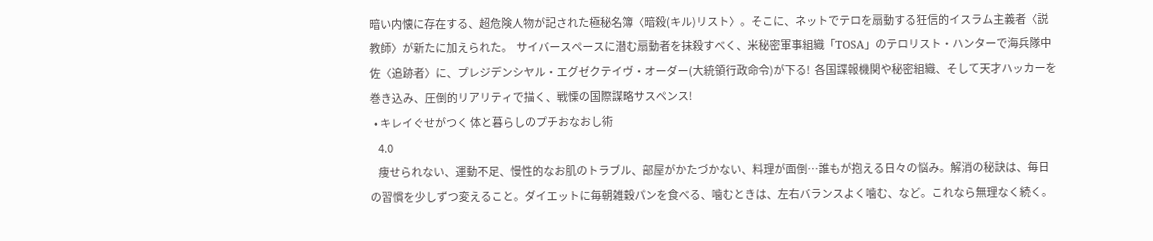暗い内懐に存在する、超危険人物が記された極秘名簿〈暗殺(キル)リスト〉。そこに、ネットでテロを扇動する狂信的イスラム主義者〈説教師〉が新たに加えられた。  サイバースペースに潜む扇動者を抹殺すべく、米秘密軍事組織「TOSA」のテロリスト・ハンターで海兵隊中佐〈追跡者〉に、プレジデンシヤル・エグゼクテイヴ・オーダー(大統領行政命令)が下る!  各国諜報機関や秘密組織、そして天才ハッカーを巻き込み、圧倒的リアリティで描く、戦慄の国際謀略サスペンス!
  • キレイぐせがつく 体と暮らしのプチおなおし術
    4.0
    痩せられない、運動不足、慢性的なお肌のトラブル、部屋がかたづかない、料理が面倒…誰もが抱える日々の悩み。解消の秘訣は、毎日の習慣を少しずつ変えること。ダイエットに毎朝雑穀パンを食べる、噛むときは、左右バランスよく噛む、など。これなら無理なく続く。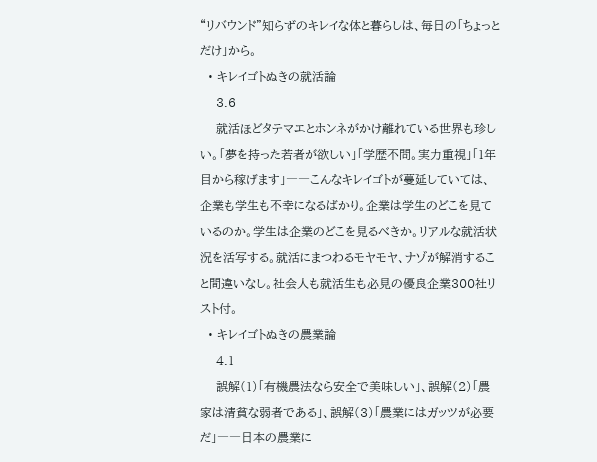“リバウンド”知らずのキレイな体と暮らしは、毎日の「ちょっとだけ」から。
  • キレイゴトぬきの就活論
    3.6
    就活ほどタテマエとホンネがかけ離れている世界も珍しい。「夢を持った若者が欲しい」「学歴不問。実力重視」「1年目から稼げます」――こんなキレイゴトが蔓延していては、企業も学生も不幸になるばかり。企業は学生のどこを見ているのか。学生は企業のどこを見るべきか。リアルな就活状況を活写する。就活にまつわるモヤモヤ、ナゾが解消すること間違いなし。社会人も就活生も必見の優良企業300社リスト付。
  • キレイゴトぬきの農業論
    4.1
    誤解(1)「有機農法なら安全で美味しい」、誤解(2)「農家は清貧な弱者である」、誤解(3)「農業にはガッツが必要だ」――日本の農業に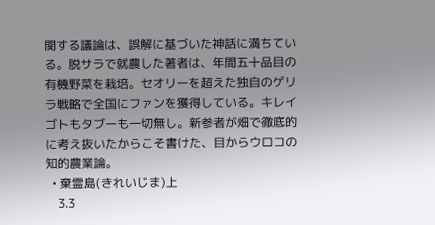関する議論は、誤解に基づいた神話に満ちている。脱サラで就農した著者は、年間五十品目の有機野菜を栽培。セオリーを超えた独自のゲリラ戦略で全国にファンを獲得している。キレイゴトもタブーも一切無し。新参者が畑で徹底的に考え抜いたからこそ書けた、目からウロコの知的農業論。
  • 棄霊島(きれいじま)上
    3.3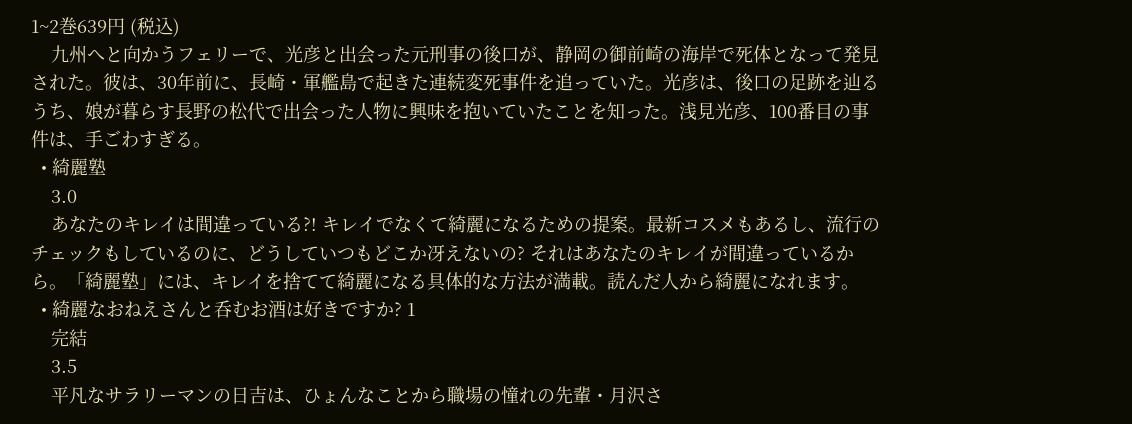1~2巻639円 (税込)
    九州へと向かうフェリーで、光彦と出会った元刑事の後口が、静岡の御前崎の海岸で死体となって発見された。彼は、30年前に、長崎・軍艦島で起きた連続変死事件を追っていた。光彦は、後口の足跡を辿るうち、娘が暮らす長野の松代で出会った人物に興味を抱いていたことを知った。浅見光彦、100番目の事件は、手ごわすぎる。
  • 綺麗塾
    3.0
    あなたのキレイは間違っている?! キレイでなくて綺麗になるための提案。最新コスメもあるし、流行のチェックもしているのに、どうしていつもどこか冴えないの? それはあなたのキレイが間違っているから。「綺麗塾」には、キレイを捨てて綺麗になる具体的な方法が満載。読んだ人から綺麗になれます。
  • 綺麗なおねえさんと呑むお酒は好きですか? 1
    完結
    3.5
    平凡なサラリーマンの日吉は、ひょんなことから職場の憧れの先輩・月沢さ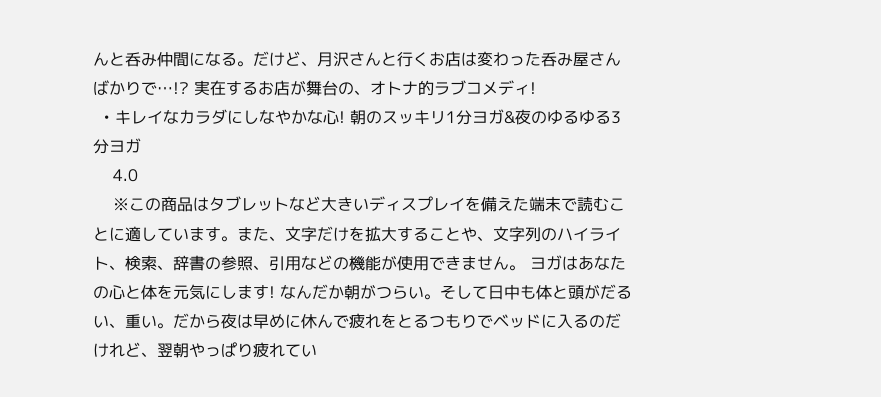んと呑み仲間になる。だけど、月沢さんと行くお店は変わった呑み屋さんばかりで…!? 実在するお店が舞台の、オトナ的ラブコメディ!
  • キレイなカラダにしなやかな心! 朝のスッキリ1分ヨガ&夜のゆるゆる3分ヨガ
    4.0
    ※この商品はタブレットなど大きいディスプレイを備えた端末で読むことに適しています。また、文字だけを拡大することや、文字列のハイライト、検索、辞書の参照、引用などの機能が使用できません。 ヨガはあなたの心と体を元気にします! なんだか朝がつらい。そして日中も体と頭がだるい、重い。だから夜は早めに休んで疲れをとるつもりでベッドに入るのだけれど、翌朝やっぱり疲れてい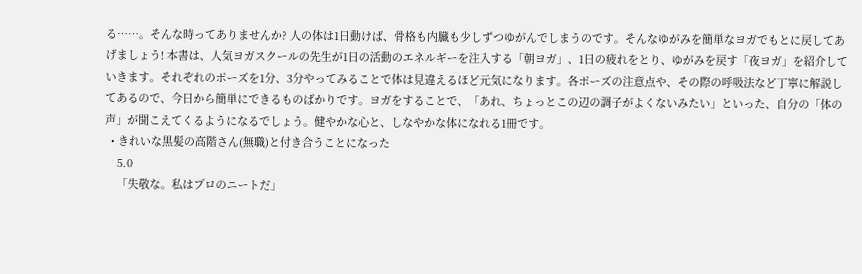る……。そんな時ってありませんか? 人の体は1日動けば、骨格も内臓も少しずつゆがんでしまうのです。そんなゆがみを簡単なヨガでもとに戻してあげましょう! 本書は、人気ヨガスクールの先生が1日の活動のエネルギーを注入する「朝ヨガ」、1日の疲れをとり、ゆがみを戻す「夜ヨガ」を紹介していきます。それぞれのポーズを1分、3分やってみることで体は見違えるほど元気になります。各ポーズの注意点や、その際の呼吸法など丁寧に解説してあるので、今日から簡単にできるものばかりです。ヨガをすることで、「あれ、ちょっとこの辺の調子がよくないみたい」といった、自分の「体の声」が聞こえてくるようになるでしょう。健やかな心と、しなやかな体になれる1冊です。
  • きれいな黒髪の高階さん(無職)と付き合うことになった
    5.0
    「失敬な。私はプロのニートだ」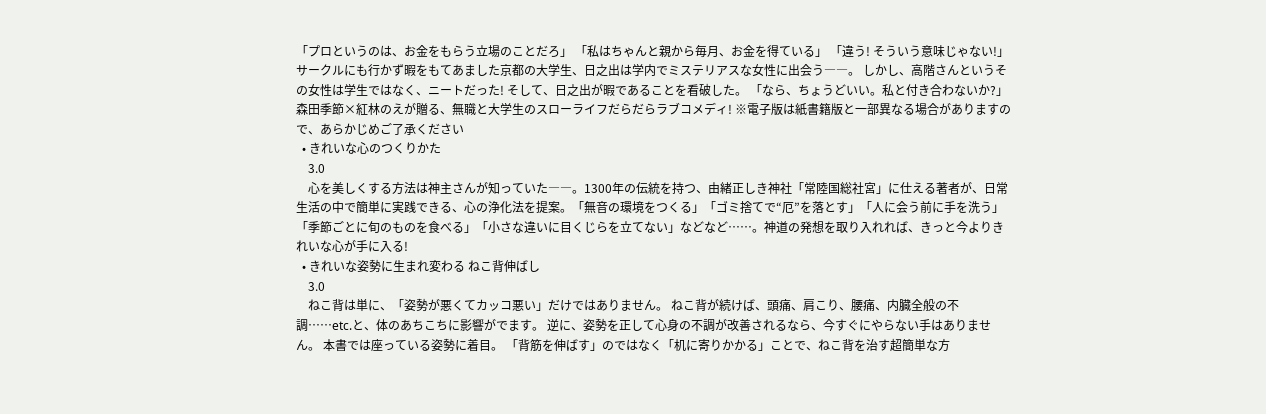「プロというのは、お金をもらう立場のことだろ」 「私はちゃんと親から毎月、お金を得ている」 「違う! そういう意味じゃない!」 サークルにも行かず暇をもてあました京都の大学生、日之出は学内でミステリアスな女性に出会う――。 しかし、高階さんというその女性は学生ではなく、ニートだった! そして、日之出が暇であることを看破した。 「なら、ちょうどいい。私と付き合わないか?」 森田季節×紅林のえが贈る、無職と大学生のスローライフだらだらラブコメディ! ※電子版は紙書籍版と一部異なる場合がありますので、あらかじめご了承ください
  • きれいな心のつくりかた
    3.0
    心を美しくする方法は神主さんが知っていた――。1300年の伝統を持つ、由緒正しき神社「常陸国総社宮」に仕える著者が、日常生活の中で簡単に実践できる、心の浄化法を提案。「無音の環境をつくる」「ゴミ捨てで“厄”を落とす」「人に会う前に手を洗う」「季節ごとに旬のものを食べる」「小さな違いに目くじらを立てない」などなど……。神道の発想を取り入れれば、きっと今よりきれいな心が手に入る!
  • きれいな姿勢に生まれ変わる ねこ背伸ばし
    3.0
    ねこ背は単に、「姿勢が悪くてカッコ悪い」だけではありません。 ねこ背が続けば、頭痛、肩こり、腰痛、内臓全般の不調……etc.と、体のあちこちに影響がでます。 逆に、姿勢を正して心身の不調が改善されるなら、今すぐにやらない手はありません。 本書では座っている姿勢に着目。 「背筋を伸ばす」のではなく「机に寄りかかる」ことで、ねこ背を治す超簡単な方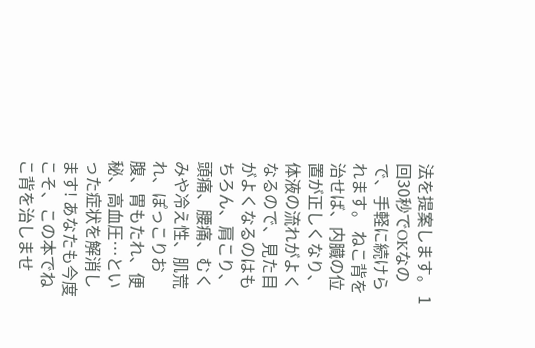法を提案します。 1回30秒でOKなので、手軽に続けられます。 ねこ背を治せば、内臓の位置が正しくなり、体液の流れがよくなるので、見た目がよくなるのはもちろん、肩こり、頭痛、腰痛、むくみや冷え性、肌荒れ、ぽっこりお腹、胃もたれ、便秘、高血圧…といった症状を解消します! あなたも今度こそ、この本でねこ背を治しませ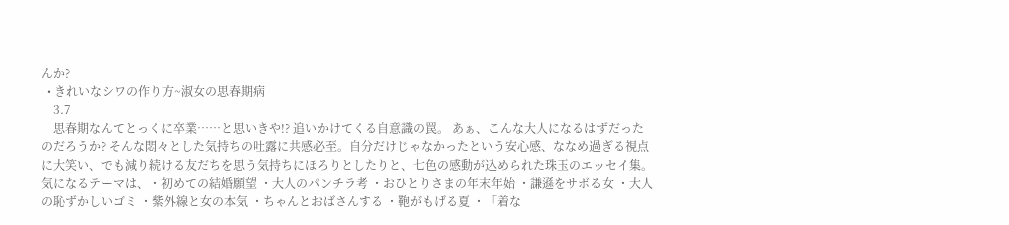んか?
  • きれいなシワの作り方~淑女の思春期病
    3.7
    思春期なんてとっくに卒業……と思いきや!? 追いかけてくる自意識の罠。 あぁ、こんな大人になるはずだったのだろうか? そんな悶々とした気持ちの吐露に共感必至。自分だけじゃなかったという安心感、ななめ過ぎる視点に大笑い、でも減り続ける友だちを思う気持ちにほろりとしたりと、七色の感動が込められた珠玉のエッセイ集。 気になるテーマは、・初めての結婚願望 ・大人のパンチラ考 ・おひとりさまの年末年始 ・謙遜をサボる女 ・大人の恥ずかしいゴミ ・紫外線と女の本気 ・ちゃんとおばさんする ・鞄がもげる夏 ・「着な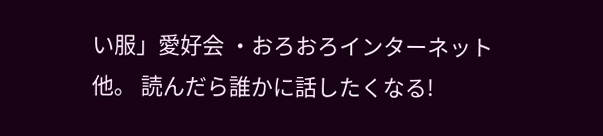い服」愛好会 ・おろおろインターネット 他。 読んだら誰かに話したくなる!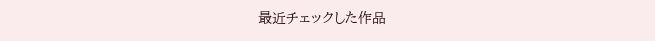最近チェックした作品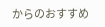からのおすすめ